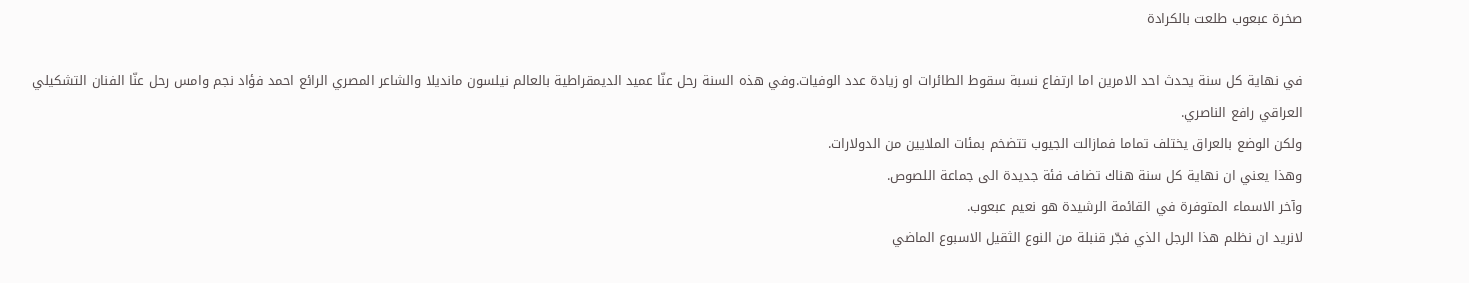صخرة عبعوب طلعت بالكرادة

في نهاية كل سنة يحدث احد الامرين اما ارتفاع نسبة سقوط الطائرات او زيادة عدد الوفيات.وفي هذه السنة رحل عنّا عميد الديمقراطية بالعالم نيلسون مانديلا والشاعر المصري الرائع احمد فؤاد نجم وامس رحل عنّا الفنان التشكيلي العراقي رافع الناصري.
ولكن الوضع بالعراق يختلف تماما فمازالت الجيوب تتضخم بمئات الملايين من الدولارات.
وهذا يعني ان نهاية كل سنة هناك تضاف فئة جديدة الى جماعة اللصوص.
وآخر الاسماء المتوفرة في القائمة الرشيدة هو نعيم عبعوب.
لانريد ان نظلم هذا الرجل الذي فجّر قنبلة من النوع الثقيل الاسبوع الماضي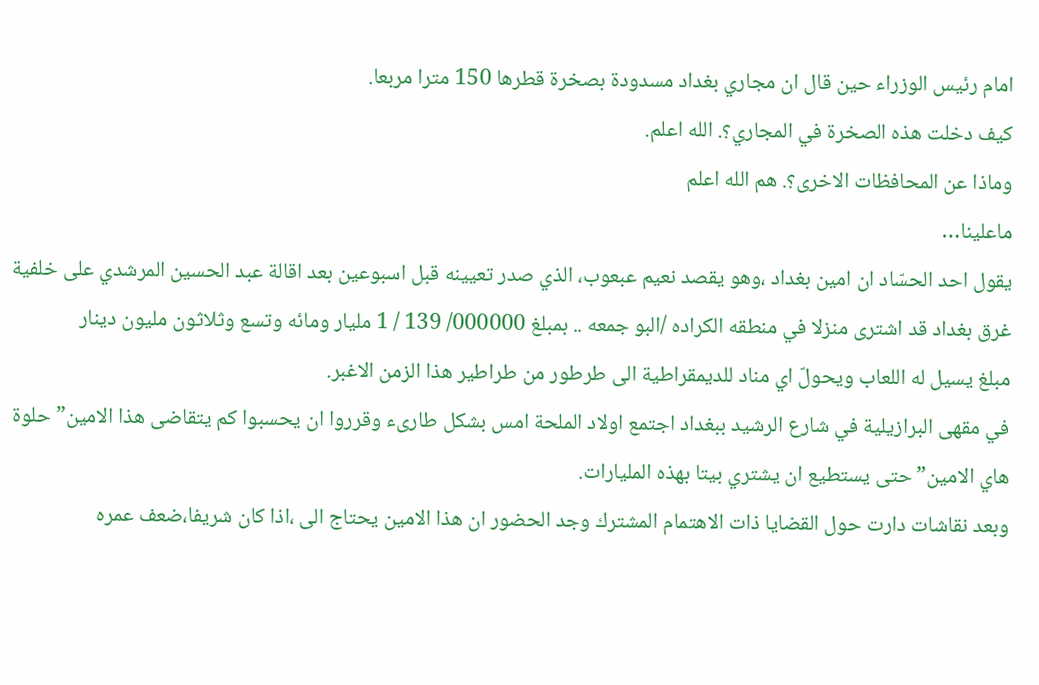امام رئيس الوزراء حين قال ان مجاري بغداد مسدودة بصخرة قطرها 150 مترا مربعا.
كيف دخلت هذه الصخرة في المجاري؟. الله اعلم.
وماذا عن المحافظات الاخرى؟. هم الله اعلم
ماعلينا…
يقول احد الحسّاد ان امين بغداد ،وهو يقصد نعيم عبعوب، الذي صدر تعيينه قبل اسبوعين بعد اقالة عبد الحسين المرشدي على خلفية غرق بغداد قد اشترى منزلا في منطقه الكراده /البو جمعه .. بمبلغ 000000/ 139 / 1 مليار ومائه وتسع وثلاثون مليون دينار
مبلغ يسيل له اللعاب ويحولّ اي مناد للديمقراطية الى طرطور من طراطير هذا الزمن الاغبر.
في مقهى البرازيلية في شارع الرشيد ببغداد اجتمع اولاد الملحة امس بشكل طارىء وقرروا ان يحسبوا كم يتقاضى هذا الامين”حلوة هاي الامين” حتى يستطيع ان يشتري بيتا بهذه المليارات.
وبعد نقاشات دارت حول القضايا ذات الاهتمام المشترك وجد الحضور ان هذا الامين يحتاج الى ،اذا كان شريفا،ضعف عمره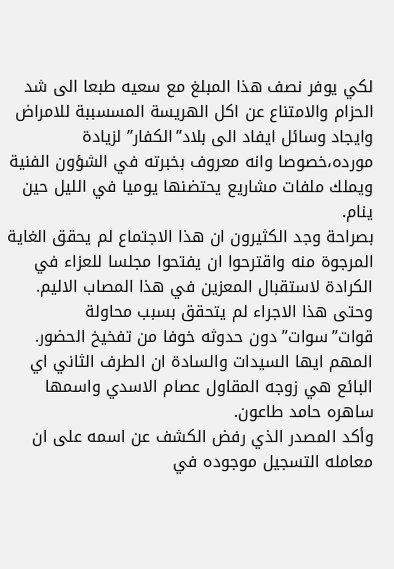لكي يوفر نصف هذا المبلغ مع سعيه طبعا الى شد الحزام والامتناع عن اكل الهريسة المسسببة للامراض وايجاد وسائل ايفاد الى بلاد”الكفار” لزيادة مورده،خصوصا وانه معروف بخبرته في الشؤون الفنية ويملك ملفات مشاريع يحتضنها يوميا في الليل حين ينام.
بصراحة وجد الكثيرون ان هذا الاجتماع لم يحقق الغاية المرجوة منه واقترحوا ان يفتحوا مجلسا للعزاء في الكرادة لاستقبال المعزين في هذا المصاب الاليم.
وحتى هذا الاجراء لم يتحقق بسبب محاولة قوات”سوات” دون حدوثه خوفا من تفخيخ الحضور.
المهم ايها السيدات والسادة ان الطرف الثاني اي البائع هي زوجه المقاول عصام الاسدي واسمها ساهره حامد طاعون.
وأكد المصدر الذي رفض الكشف عن اسمه على ان معامله التسجيل موجوده في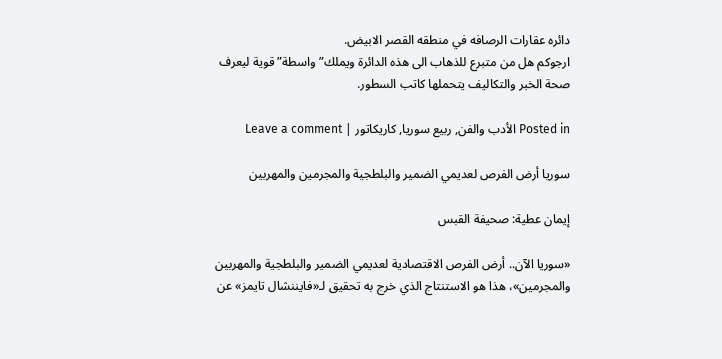دائره عقارات الرصافه في منطقه القصر الابيض.
ارجوكم هل من متبرع للذهاب الى هذه الدائرة ويملك”واسطة” قوية ليعرف صحة الخبر والتكاليف يتحملها كاتب السطور.

Posted in الأدب والفن, ربيع سوريا, كاريكاتور | Leave a comment

سوريا أرض الفرص لعديمي الضمير والبلطجية والمجرمين والمهربين

إيمان عطية: صحيفة القبس

«سوريا الآن.. أرض الفرص الاقتصادية لعديمي الضمير والبلطجية والمهربين والمجرمين»، هذا هو الاستنتاج الذي خرج به تحقيق لـ«فايننشال تايمز» عن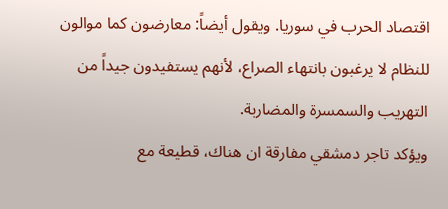اقتصاد الحرب في سوريا. ويقول أيضاً: معارضون كما موالون للنظام لا يرغبون بانتهاء الصراع، لأنهم يستفيدون جيداً من التهريب والسمسرة والمضاربة.
ويؤكد تاجر دمشقي مفارقة ان هناك، قطيعة مع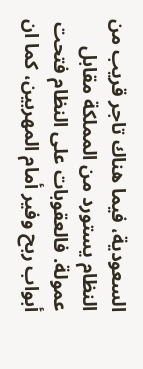السعودية، فيما هناك تاجر قريب من النظام يستورد من المملكة مقابل عمولة. فالعقوبات على النظام فتحت أبواب ربح وفير أمام المهربين، كما ان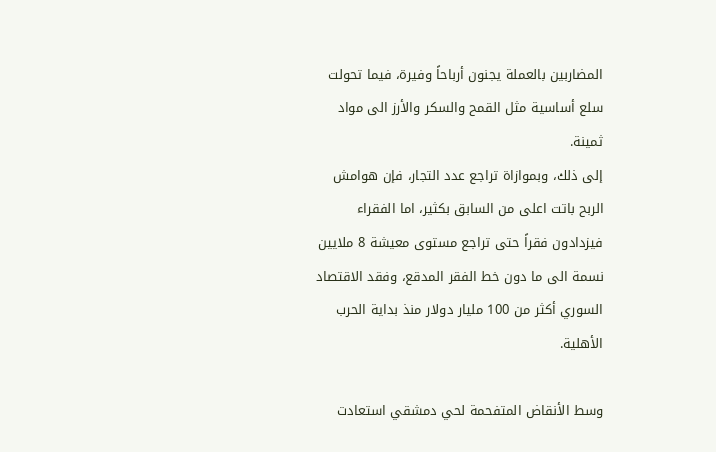المضاربين بالعملة يجنون أرباحاً وفيرة، فيما تحولت سلع أساسية مثل القمح والسكر والأرز الى مواد ثمينة.
إلى ذلك، وبموازاة تراجع عدد التجار، فإن هوامش الربح باتت اعلى من السابق بكثير، اما الفقراء فيزدادون فقراً حتى تراجع مستوى معيشة 8 ملايين نسمة الى ما دون خط الفقر المدقع، وفقد الاقتصاد السوري أكثر من 100 مليار دولار منذ بداية الحرب الأهلية.

وسط الأنقاض المتفحمة لحي دمشقي استعادت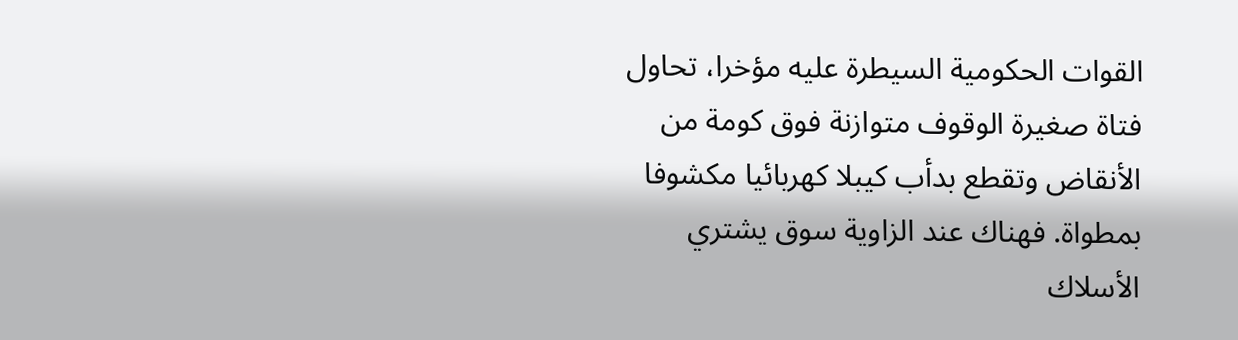القوات الحكومية السيطرة عليه مؤخرا، تحاول فتاة صغيرة الوقوف متوازنة فوق كومة من الأنقاض وتقطع بدأب كيبلا كهربائيا مكشوفا بمطواة. فهناك عند الزاوية سوق يشتري الأسلاك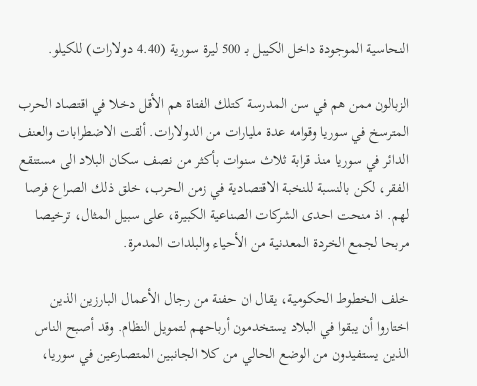النحاسية الموجودة داخل الكيبل بـ 500 ليرة سورية (4.40 دولارات) للكيلو.

الزبالون ممن هم في سن المدرسة كتلك الفتاة هم الأقل دخلا في اقتصاد الحرب المترسخ في سوريا وقوامه عدة مليارات من الدولارات. ألقت الاضطرابات والعنف الدائر في سوريا منذ قرابة ثلاث سنوات بأكثر من نصف سكان البلاد الى مستنقع الفقر، لكن بالنسبة للنخبة الاقتصادية في زمن الحرب، خلق ذلك الصراع فرصا لهم. اذ منحت احدى الشركات الصناعية الكبيرة، على سبيل المثال، ترخيصا مربحا لجمع الخردة المعدنية من الأحياء والبلدات المدمرة.

خلف الخطوط الحكومية، يقال ان حفنة من رجال الأعمال البارزين الذين اختاروا أن يبقوا في البلاد يستخدمون أرباحهم لتمويل النظام. وقد أصبح الناس الذين يستفيدون من الوضع الحالي من كلا الجانبين المتصارعين في سوريا،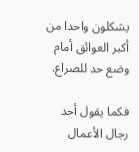يشكلون واحدا من أكبر العوائق أمام وضع حد للصراع.

فكما يقول أحد رجال الأعمال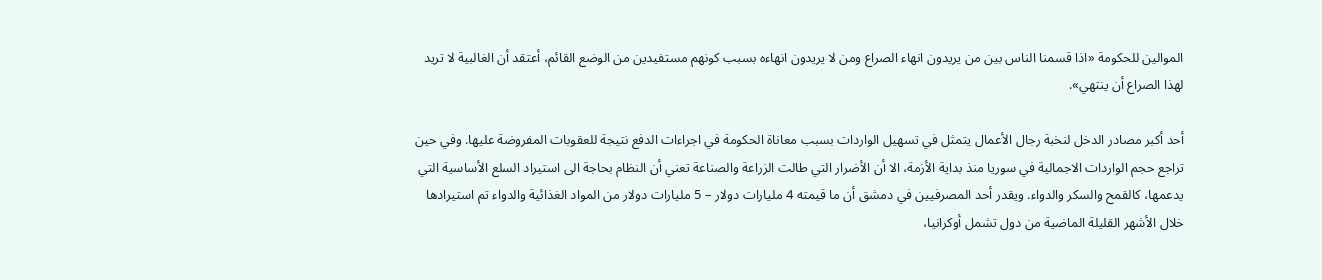الموالين للحكومة «اذا قسمنا الناس بين من يريدون انهاء الصراع ومن لا يريدون انهاءه بسبب كونهم مستفيدين من الوضع القائم، أعتقد أن الغالبية لا تريد لهذا الصراع أن ينتهي».

أحد أكبر مصادر الدخل لنخبة رجال الأعمال يتمثل في تسهيل الواردات بسبب معاناة الحكومة في اجراءات الدفع نتيجة للعقوبات المفروضة عليها. وفي حين تراجع حجم الواردات الاجمالية في سوريا منذ بداية الأزمة، الا أن الأضرار التي طالت الزراعة والصناعة تعني أن النظام بحاجة الى استيراد السلع الأساسية التي يدعمها، كالقمح والسكر والدواء. ويقدر أحد المصرفيين في دمشق أن ما قيمته 4 مليارات دولار – 5 مليارات دولار من المواد الغذائية والدواء تم استيرادها خلال الأشهر القليلة الماضية من دول تشمل أوكرانيا،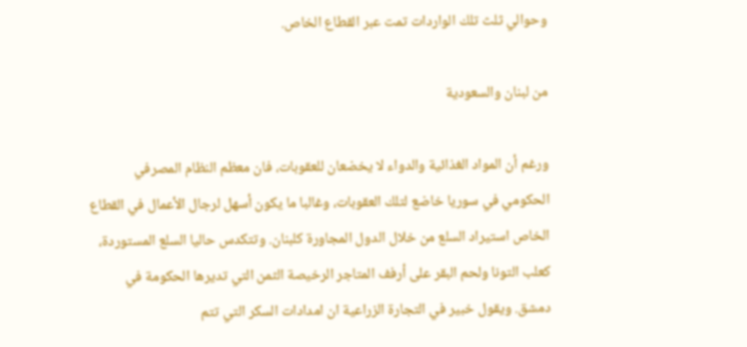وحوالي ثلث تلك الواردات تمت عبر القطاع الخاص.

من لبنان والسعودية

ورغم أن المواد الغذائية والدواء لا يخضعان للعقوبات، فان معظم النظام المصرفي الحكومي في سوريا خاضع لتلك العقوبات، وغالبا ما يكون أسهل لرجال الأعمال في القطاع الخاص استيراد السلع من خلال الدول المجاورة كلبنان. وتتكدس حاليا السلع المستوردة، كعلب التونا ولحم البقر على أرفف المتاجر الرخيصة الثمن التي تديرها الحكومة في دمشق. ويقول خبير في التجارة الزراعية ان امدادات السكر التي تتم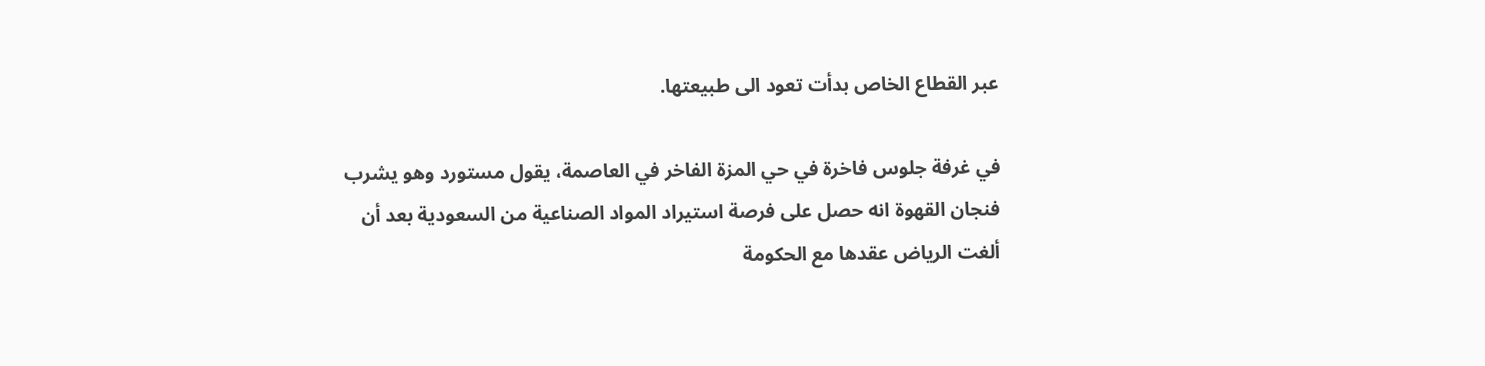عبر القطاع الخاص بدأت تعود الى طبيعتها.

في غرفة جلوس فاخرة في حي المزة الفاخر في العاصمة، يقول مستورد وهو يشرب فنجان القهوة انه حصل على فرصة استيراد المواد الصناعية من السعودية بعد أن ألغت الرياض عقدها مع الحكومة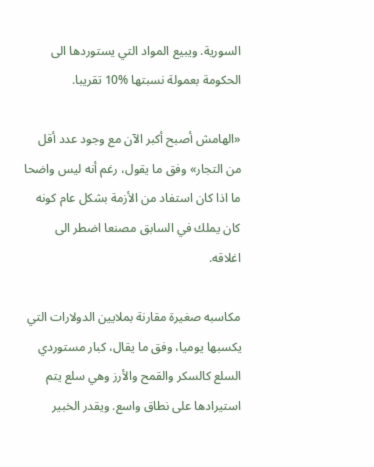السورية. ويبيع المواد التي يستوردها الى الحكومة بعمولة نسبتها %10 تقريبا.

«الهامش أصبح أكبر الآن مع وجود عدد أقل من التجار» وفق ما يقول، رغم أنه ليس واضحا ما اذا كان استفاد من الأزمة بشكل عام كونه كان يملك في السابق مصنعا اضطر الى اغلاقه.

مكاسبه صغيرة مقارنة بملايين الدولارات التي يكسبها يوميا، وفق ما يقال، كبار مستوردي السلع كالسكر والقمح والأرز وهي سلع يتم استيرادها على نطاق واسع. ويقدر الخبير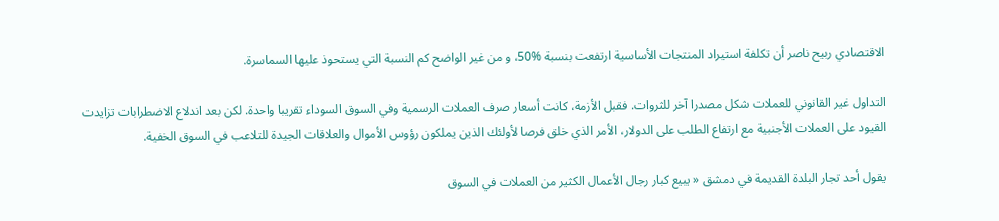الاقتصادي ربيح ناصر أن تكلفة استيراد المنتجات الأساسية ارتفعت بنسبة %50، و من غير الواضح كم النسبة التي يستحوذ عليها السماسرة.

التداول غير القانوني للعملات شكل مصدرا آخر للثروات. فقبل الأزمة، كانت أسعار صرف العملات الرسمية وفي السوق السوداء تقريبا واحدة. لكن بعد اندلاع الاضطرابات تزايدت القيود على العملات الأجنبية مع ارتفاع الطلب على الدولار، الأمر الذي خلق فرصا لأولئك الذين يملكون رؤوس الأموال والعلاقات الجيدة للتلاعب في السوق الخفية.

يقول أحد تجار البلدة القديمة في دمشق « يبيع كبار رجال الأعمال الكثير من العملات في السوق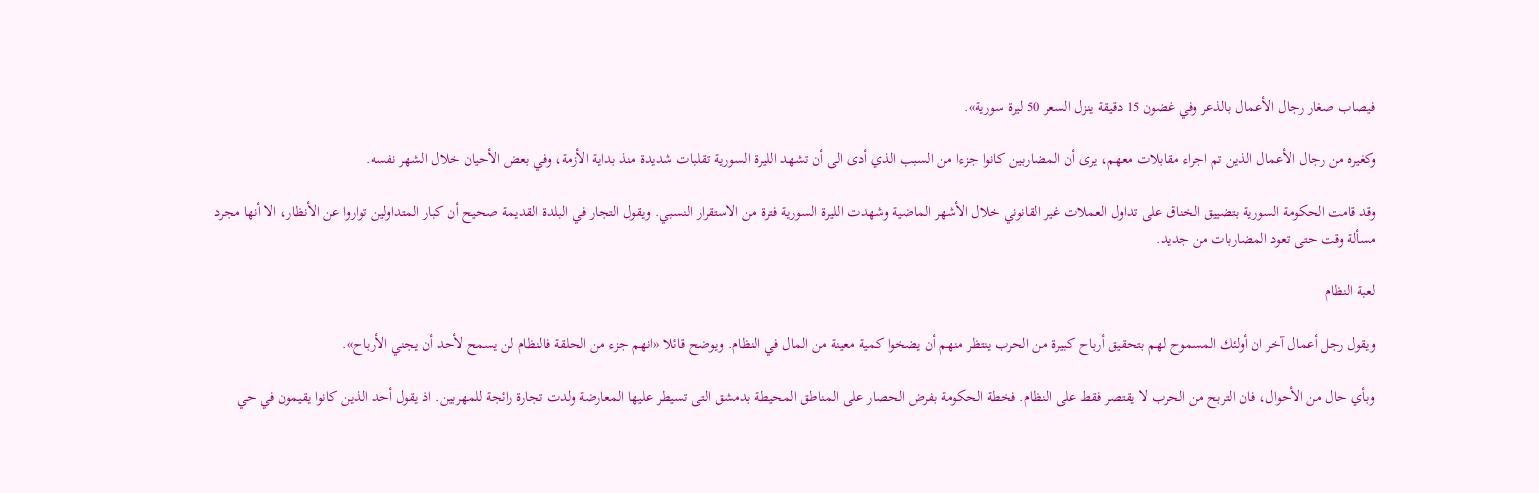فيصاب صغار رجال الأعمال بالذعر وفي غضون 15 دقيقة ينزل السعر 50 ليرة سورية».

وكغيره من رجال الأعمال الذين تم اجراء مقابلات معهم، يرى أن المضاربين كانوا جزءا من السبب الذي أدى الى أن تشهد الليرة السورية تقلبات شديدة منذ بداية الأزمة، وفي بعض الأحيان خلال الشهر نفسه.

وقد قامت الحكومة السورية بتضييق الخناق على تداول العملات غير القانوني خلال الأشهر الماضية وشهدت الليرة السورية فترة من الاستقرار النسبي. ويقول التجار في البلدة القديمة صحيح أن كبار المتداولين تواروا عن الأنظار، الا أنها مجرد مسألة وقت حتى تعود المضاربات من جديد.

لعبة النظام

ويقول رجل أعمال آخر ان أولئك المسموح لهم بتحقيق أرباح كبيرة من الحرب ينتظر منهم أن يضخوا كمية معينة من المال في النظام. ويوضح قائلا «انهم جزء من الحلقة فالنظام لن يسمح لأحد أن يجني الأرباح».

وبأي حال من الأحوال، فان التربح من الحرب لا يقتصر فقط على النظام. فخطة الحكومة بفرض الحصار على المناطق المحيطة بدمشق التى تسيطر عليها المعارضة ولدت تجارة رائجة للمهربين. اذ يقول أحد الذين كانوا يقيمون في حي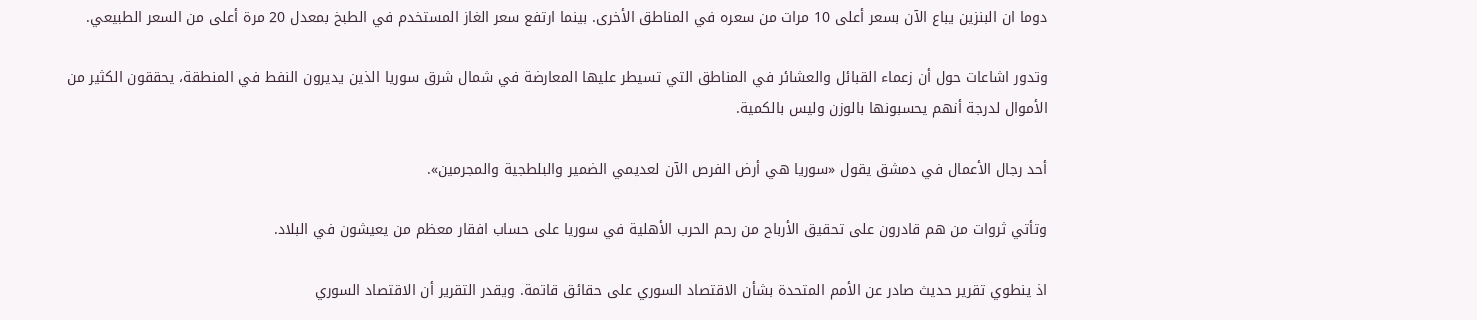دوما ان البنزين يباع الآن بسعر أعلى 10 مرات من سعره في المناطق الأخرى. بينما ارتفع سعر الغاز المستخدم في الطبخ بمعدل 20 مرة أعلى من السعر الطبيعي.

وتدور اشاعات حول أن زعماء القبائل والعشائر في المناطق التي تسيطر عليها المعارضة في شمال شرق سوريا الذين يديرون النفط في المنطقة، يحققون الكثير من الأموال لدرجة أنهم يحسبونها بالوزن وليس بالكمية.

أحد رجال الأعمال في دمشق يقول «سوريا هي أرض الفرص الآن لعديمي الضمير والبلطجية والمجرمين».

وتأتي ثروات من هم قادرون على تحقيق الأرباح من رحم الحرب الأهلية في سوريا على حساب افقار معظم من يعيشون في البلاد.

اذ ينطوي تقرير حديث صادر عن الأمم المتحدة بشأن الاقتصاد السوري على حقائق قاتمة. ويقدر التقرير أن الاقتصاد السوري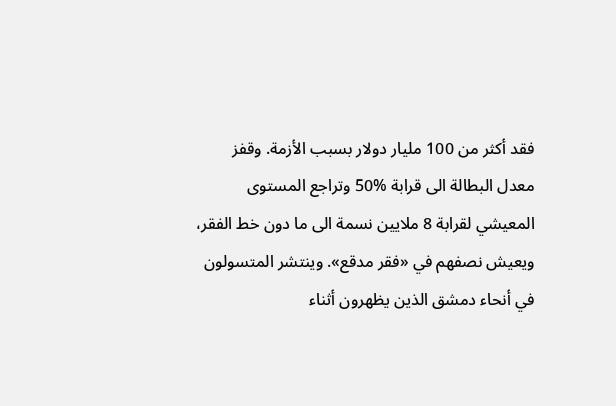فقد أكثر من 100 مليار دولار بسبب الأزمة. وقفز معدل البطالة الى قرابة %50 وتراجع المستوى المعيشي لقرابة 8 ملايين نسمة الى ما دون خط الفقر، ويعيش نصفهم في «فقر مدقع». وينتشر المتسولون في أنحاء دمشق الذين يظهرون أثناء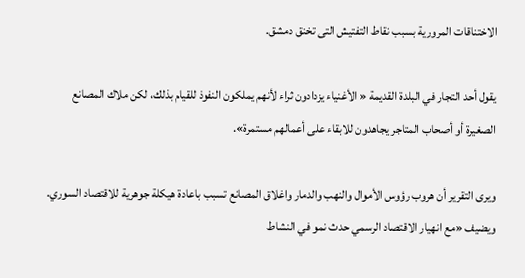الاختناقات المرورية بسبب نقاط التفتيش التى تخنق دمشق.

يقول أحد التجار في البلدة القديمة « الأغنياء يزدادون ثراء لأنهم يملكون النفوذ للقيام بذلك، لكن ملاك المصانع الصغيرة أو أصحاب المتاجر يجاهدون للابقاء على أعمالهم مستمرة».

ويرى التقرير أن هروب رؤوس الأموال والنهب والدمار واغلاق المصانع تسبب باعادة هيكلة جوهرية للاقتصاد السوري. ويضيف «مع انهيار الاقتصاد الرسمي حدث نمو في النشاط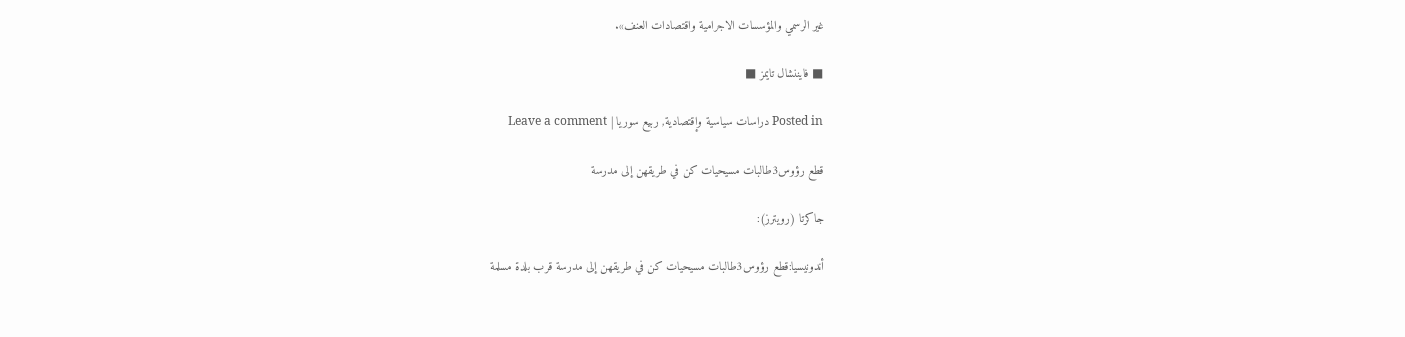غير الرسمي والمؤسسات الاجرامية واقتصادات العنف».

■ فايننشال تايمز ■

Posted in دراسات سياسية وإقتصادية, ربيع سوريا | Leave a comment

قطع رؤوس3طالبات مسيحيات كن في طريقهن إلى مدرسة

جاكرتا (رويترز):

أندونيسيا:قطع رؤوس3طالبات مسيحيات كن في طريقهن إلى مدرسة قرب بلدة مسلمة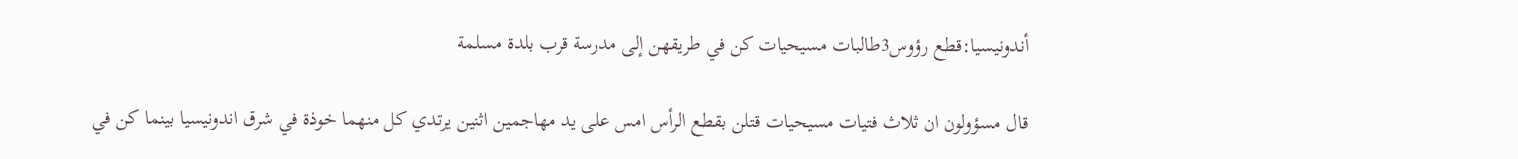أندونيسيا:قطع رؤوس3طالبات مسيحيات كن في طريقهن إلى مدرسة قرب بلدة مسلمة

قال مسؤولون ان ثلاث فتيات مسيحيات قتلن بقطع الرأس امس على يد مهاجمين اثنين يرتدي كل منهما خوذة في شرق اندونيسيا بينما كن في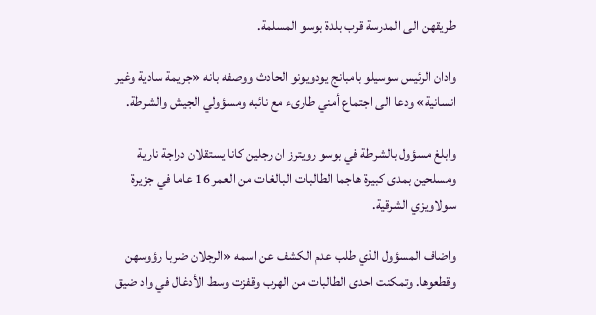طريقهن الى المدرسة قرب بلدة بوسو المسلمة.

وادان الرئيس سوسيلو بامبانج يودويونو الحادث ووصفه بانه «جريمة سادية وغير انسانية» ودعا الى اجتماع أمني طارىء مع نائبه ومسؤولي الجيش والشرطة.

وابلغ مسؤول بالشرطة في بوسو رويترز ان رجلين كانا يستقلان دراجة نارية ومسلحين بمدى كبيرة هاجما الطالبات البالغات من العمر 16 عاما في جزيرة سولاويزي الشرقية.

واضاف المسؤول الذي طلب عدم الكشف عن اسمه «الرجلان ضربا رؤوسهن وقطعوها. وتمكنت احدى الطالبات من الهرب وقفزت وسط الأدغال في واد ضيق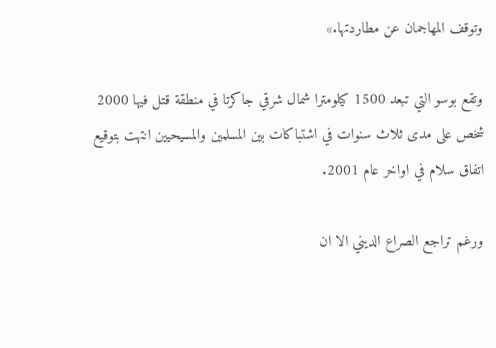وتوقف المهاجمان عن مطاردتها.»

وتقع بوسو التي تبعد 1500 كيلومترا شمال شرقي جاكرتا في منطقة قتل فيها 2000 شخص على مدى ثلاث سنوات في اشتباكات بين المسلمين والمسيحيين انتهت بتوقيع اتفاق سلام في اواخر عام 2001.

ورغم تراجع الصراع الديني الا ان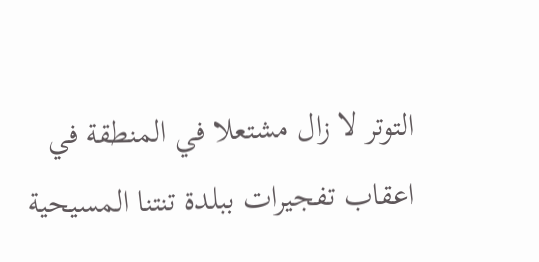التوتر لا زال مشتعلا في المنطقة في اعقاب تفجيرات ببلدة تنتنا المسيحية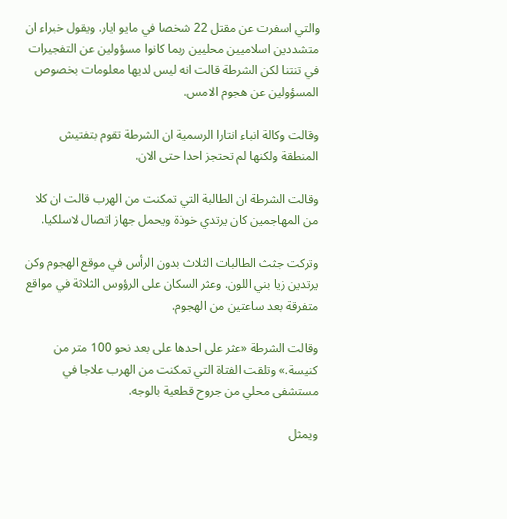والتي اسفرت عن مقتل 22 شخصا في مايو ايار. ويقول خبراء ان متشددين اسلاميين محليين ربما كانوا مسؤولين عن التفجيرات في تنتنا لكن الشرطة قالت انه ليس لديها معلومات بخصوص المسؤولين عن هجوم الامس.

وقالت وكالة انباء انتارا الرسمية ان الشرطة تقوم بتفتيش المنطقة ولكنها لم تحتجز احدا حتى الان.

وقالت الشرطة ان الطالبة التي تمكنت من الهرب قالت ان كلا من المهاجمين كان يرتدي خوذة ويحمل جهاز اتصال لاسلكيا.

وتركت جثث الطالبات الثلاث بدون الرأس في موقع الهجوم وكن يرتدين زيا بني اللون. وعثر السكان على الرؤوس الثلاثة في مواقع متفرقة بعد ساعتين من الهجوم.

وقالت الشرطة «عثر على احدها على بعد نحو 100 متر من كنيسة.» وتلقت الفتاة التي تمكنت من الهرب علاجا في مستشفى محلي من جروح قطعية بالوجه.

ويمثل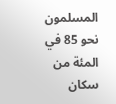المسلمون نحو 85 في المئة من سكان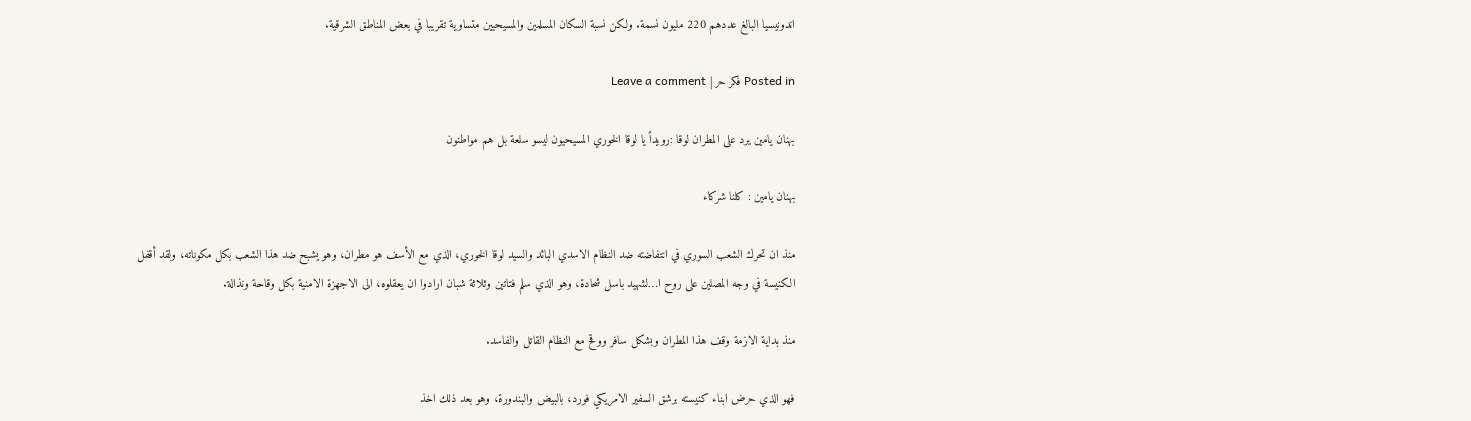اندونيسيا البالغ عددهم 220 مليون نسمة. ولكن نسبة السكان المسلمين والمسيحيين متساوية تقريبا في بعض المناطق الشرقية.

Posted in فكر حر | Leave a comment

بهنان يامين يرد على المطران لوقا :رويداً يا لوقا الخوري المسيحيون ليسو سلعة بل هم مواطنون

بهنان يامين : كلنا شركاء

منذ ان تحرك الشعب السوري في انتفاضته ضد النظام الاسدي البائد والسيد لوقا الخوري، الذي مع الأسف هو مطران، وهو يشبح ضد هذا الشعب بكل مكوناته، ولقد أقفل الكنيسة في وجه المصلين على روح ا…لشهيد باسل شحادة، وهو الذي سلم فتاتين وثلاثة شبان ارادوا ان يعقلوه، الى الاجهزة الامنية بكل وقاحة ونذالة.

منذ بداية الازمة وقف هذا المطران وبشكل سافر ووقح مع النظام القاتل والفاسد.

فهو الذي حرض ابناء كنيسته برشق السفير الامريكي فورد، بالبيض والبندورة، وهو بعد ذلك اخذ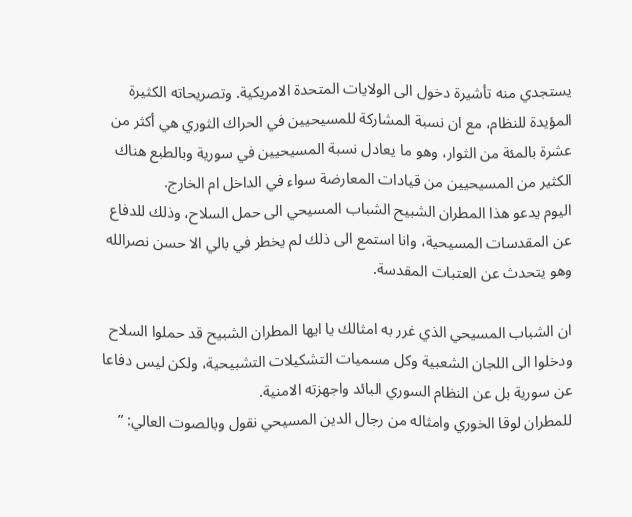يستجدي منه تأشيرة دخول الى الولايات المتحدة الامريكية. وتصريحاته الكثيرة المؤيدة للنظام، مع ان نسبة المشاركة للمسيحيين في الحراك الثوري هي أكثر من عشرة بالمئة من الثوار، وهو ما يعادل نسبة المسيحيين في سورية وبالطبع هناك الكثير من المسيحيين من قيادات المعارضة سواء في الداخل ام الخارج.
اليوم يدعو هذا المطران الشبيح الشباب المسيحي الى حمل السلاح، وذلك للدفاع عن المقدسات المسيحية، وانا استمع الى ذلك لم يخطر في بالي الا حسن نصرالله وهو يتحدث عن العتبات المقدسة.

ان الشباب المسيحي الذي غرر به امثالك يا ايها المطران الشبيح قد حملوا السلاح ودخلوا الى اللجان الشعبية وكل مسميات التشكيلات التشبيحية، ولكن ليس دفاعا عن سورية بل عن النظام السوري البائد واجهزته الامنية.
للمطران لوقا الخوري وامثاله من رجال الدين المسيحي نقول وبالصوت العالي: ”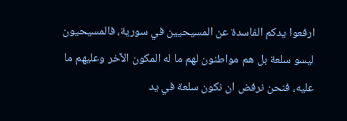ارفعوا يدكم الفاسدة عن المسيحيين في سورية، فالمسيحيون ليسو سلعة بل هم مواطنون لهم ما له المكون الآخر وعليهم ما عليه، فنحن نرفض ان نكون سلعة في يد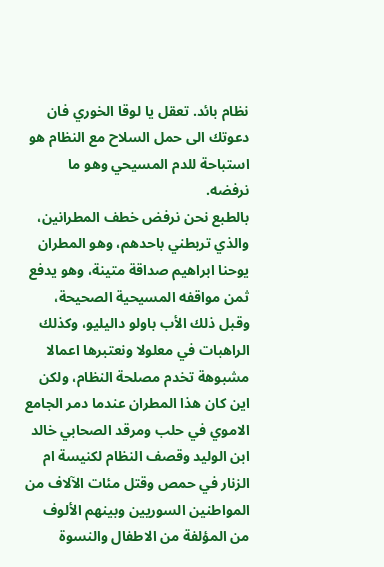نظام بائد. تعقل يا لوقا الخوري فان دعوتك الى حمل السلاح مع النظام هو استباحة للدم المسيحي وهو ما نرفضه.
بالطبع نحن نرفض خطف المطرانين، والذي تربطني باحدهم، وهو المطران يوحنا ابراهيم صداقة متينة، وهو يدفع ثمن مواقفه المسيحية الصحيحة، وقبل ذلك الأب باولو داليليو، وكذلك الراهبات في معلولا ونعتبرها اعمالا مشبوهة تخدم مصلحة النظام، ولكن اين كان هذا المطران عندما دمر الجامع الاموي في حلب ومرقد الصحابي خالد ابن الوليد وقصف النظام لكنيسة ام الزنار في حمص وقتل مئات الآلاف من المواطنين السوريين وبينهم الألوف من المؤلفة من الاطفال والنسوة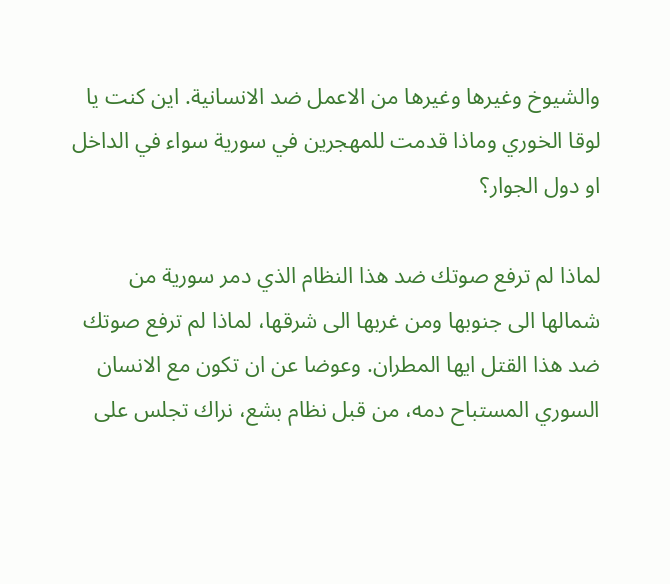والشيوخ وغيرها وغيرها من الاعمل ضد الانسانية. اين كنت يا لوقا الخوري وماذا قدمت للمهجرين في سورية سواء في الداخل او دول الجوار؟

لماذا لم ترفع صوتك ضد هذا النظام الذي دمر سورية من شمالها الى جنوبها ومن غربها الى شرقها، لماذا لم ترفع صوتك ضد هذا القتل ايها المطران. وعوضا عن ان تكون مع الانسان السوري المستباح دمه، من قبل نظام بشع، نراك تجلس على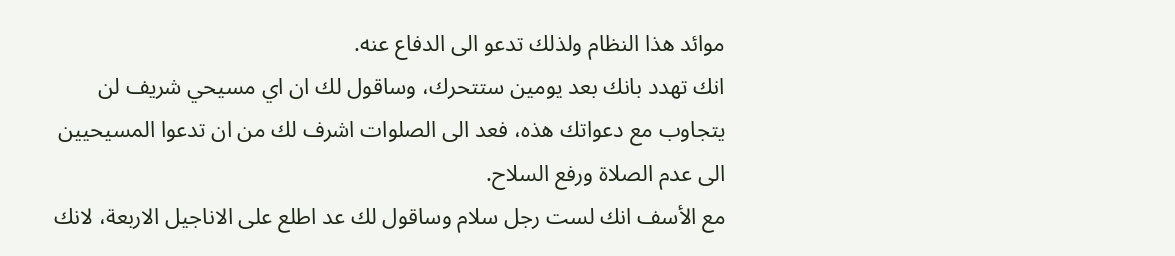موائد هذا النظام ولذلك تدعو الى الدفاع عنه.
انك تهدد بانك بعد يومين ستتحرك، وساقول لك ان اي مسيحي شريف لن يتجاوب مع دعواتك هذه، فعد الى الصلوات اشرف لك من ان تدعوا المسيحيين الى عدم الصلاة ورفع السلاح.
مع الأسف انك لست رجل سلام وساقول لك عد اطلع على الاناجيل الاربعة، لانك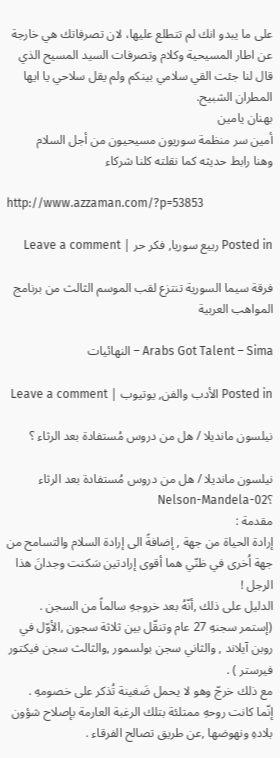على ما يبدو انك لم تتطلع عليها، لان تصرفاتك هي خارجة عن اطار المسيحية وكلام وتصرفات السيد المسيح الذي قال لنا جئت القي سلامي بينكم ولم يقل سلاحي يا ايها المطران الشبيح.
بهنان يامين
أمين سر منظمة سوريون مسيحيون من أجل السلام
وهنا رابط حديثه كما نقلته كلنا شركاء

http://www.azzaman.com/?p=53853

Posted in ربيع سوريا, فكر حر | Leave a comment

فرقة سيما السورية تنتزع لقب الموسم الثالث من برنامج المواهب العربية

Arabs Got Talent – Sima – النهائيات

Posted in الأدب والفن, يوتيوب | Leave a comment

نيلسون مانديلا / هل من دروس مُستفادة بعد الرثاء ؟

نيلسون مانديلا / هل من دروس مُستفادة بعد الرثاء ؟Nelson-Mandela-02
مقدمة :
إرادة الحياة من جهة , إضافةً الى إرادة السلام والتسامح من جهة اُخرى في ظنّي هما أقوى إرادتين سَكنت وجدانَ هذا الرجل !
الدليل على ذلك ,أنّهُ بعد خروجهِ سالماً من السجن .
(إستمر سجنهِ 27 عام وتنقّل بين ثلاثة سجون ,الأوّل في روبن آيلاند , والثاني سجن بولسمور ,والثالث سجن فيكتور فيرستر ) .
مع ذلك خرجّ وهو لا يحمل ضَغينة تُذكر على خصومهِ .
إنّما كانت روحهِ ممتلئة بتلك الرغبة العارمة بإصلاح شؤون بلادهِ ونهوضها ,عن طريق تصالح الفرقاء .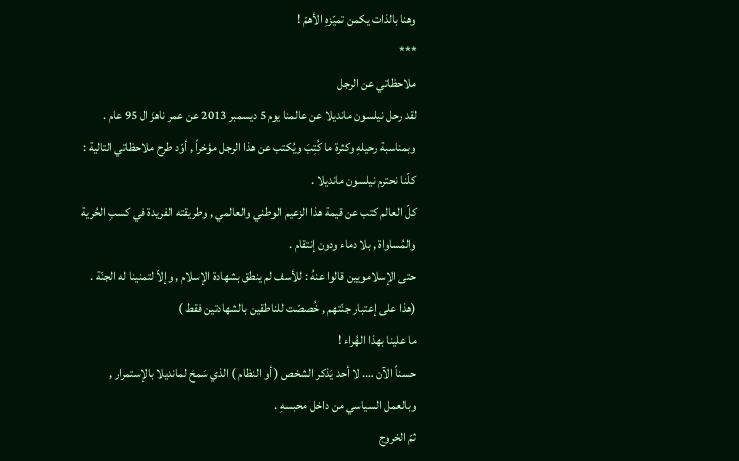وهنا بالذات يكمن تميّزهِ الأهمّ !
***
ملاحظاتي عن الرجل
لقد رحل نيلسون مانديلا عن عالمنا يوم 5 ديسمبر 2013 عن عمر ناهزَ ال 95 عام . وبمناسبة رحيلهِ وكثرة ما كُتِبَ ويُكتب عن هذا الرجل مؤخراً , أوّد طرح ملاحظاتي التالية :
كلّنا نحترم نيلسون مانديلا .
كلّ العالم كتب عن قيمة هذا الزعيم الوطني والعالمي , وطريقته الفريدة في كسبِ الحُرية والمُساواة , بلا دماء ودون إنتقام .
حتى الإسلامويين قالوا عنهُ : للأسف لم ينطق بشهادة الإسلام , وإلاّ لتمنينا له الجنّة .
(هذا على إعتبار جنّتهم , خُصصّت للناطقين بالشهادتين فقط )
ما علينا بهذا الهُراء !
حسناً الآن …. لا أحد يَذكر الشخص ( أو النظام ) الذي سَمحَ لمانديلا بالإستمرار , وبالعمل السياسي من داخل محبسهِ .
ثمّ الخروج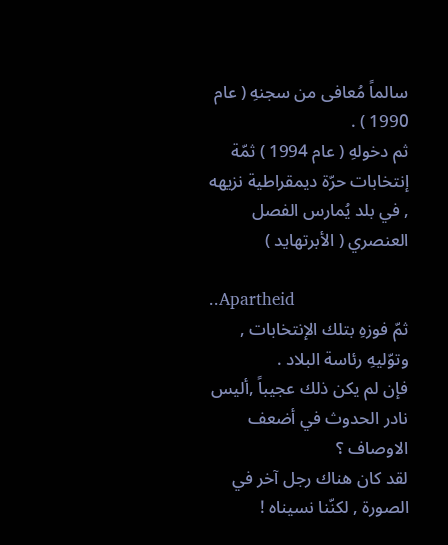سالماً مُعافى من سجنهِ ( عام 1990 ) .
ثم دخولهِ ( عام 1994 ) ثمّة إنتخابات حرّة ديمقراطية نزيهه , في بلد يُمارس الفصل العنصري ( الأبرتهايد )

..Apartheid
ثمّ فوزهِ بتلك الإنتخابات , وتوّليهِ رئاسة البلاد .
فإن لم يكن ذلك عجيباً ,أليس نادر الحدوث في أضعف الاوصاف ؟
لقد كان هناك رجل آخر في الصورة , لكنّنا نسيناه !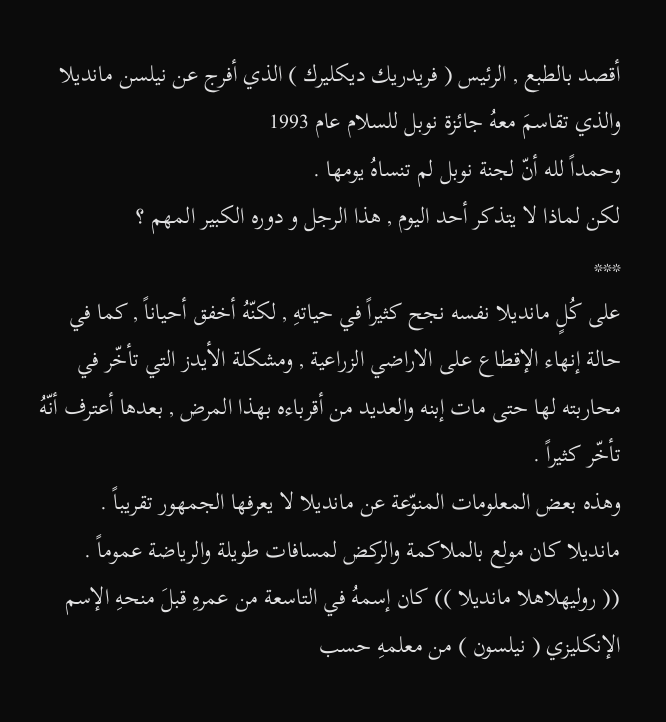أقصد بالطبع , الرئيس ( فريدريك ديكليرك ) الذي أفرج عن نيلسن مانديلا والذي تقاسمَ معهُ جائزة نوبل للسلام عام 1993
وحمداً لله أنّ لجنة نوبل لم تنساهُ يومها .
لكن لماذا لا يتذكر أحد اليوم , هذا الرجل و دوره الكبير المهم ؟
***
على كُلٍ مانديلا نفسه نجح كثيراً في حياتهِ , لكنّهُ أخفق أحياناً , كما في حالة إنهاء الإقطاع على الاراضي الزراعية , ومشكلة الأيدز التي تأخّر في محاربته لها حتى مات إبنه والعديد من أقرباءه بهذا المرض , بعدها أعترف أنّهُ تأخّر كثيراً .
وهذه بعض المعلومات المنوّعة عن مانديلا لا يعرفها الجمهور تقريباً .
مانديلا كان مولع بالملاكمة والركض لمسافات طويلة والرياضة عموماً .
(( روليهلاهلا مانديلا )) كان إسمهُ في التاسعة من عمرهِ قبلَ منحهِ الإسم الإنكليزي ( نيلسون ) من معلمهِ حسب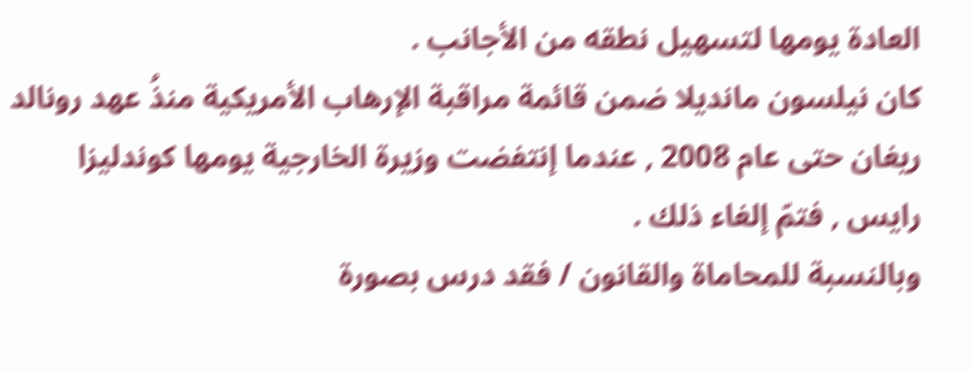العادة يومها لتسهيل نطقه من الأجانب .
كان نيلسون مانديلا ضمن قائمة مراقبة الإرهاب الأمريكية منذُ عهد رونالد ريغان حتى عام 2008 , عندما إنتفضت وزيرة الخارجية يومها كوندليزا رايس , فتمّ إلغاء ذلك .
وبالنسبة للمحاماة والقانون / فقد درس بصورة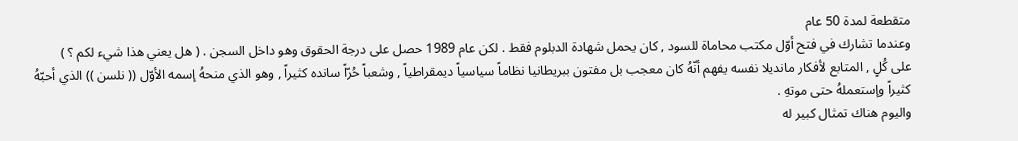متقطعة لمدة 50 عام
وعندما تشارك في فتح أوّل مكتب محاماة للسود , كان يحمل شهادة الدبلوم فقط . لكن عام 1989 حصل على درجة الحقوق وهو داخل السجن . ( هل يعني هذا شيء لكم ؟ )
على كُلٍ , المتابع لأفكار مانديلا نفسه يفهم أنّهُ كان معجب بل مفتون ببريطانيا نظاماً سياسياً ديمقراطياً , وشعباً حُرّاً سانده كثيراً , وهو الذي منحهُ إسمه الأوّل (( نلسن )) الذي أحبّهُ كثيراً وإستعملهُ حتى موتهِ .
واليوم هناك تمثال كبير له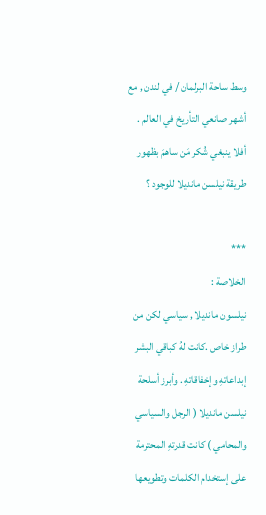وسط ساحة البرلمان / في لندن , مع أشهر صانعي التأريخ في العالم .
أفلا ينبغي شُكر مَن ساهمَ بظهور طريقة نيلسن مانديلا للوجود ؟

***
الخلاصة :
نيلسون مانديلا , سياسي لكن من طراز خاص .كانت لهُ كباقي البشر إبداعاتهِ وإخفاقاتهِ . وأبرز أسلحة نيلسن مانديلا ( الرجل والسياسي والمحامي ) كانت قدرتهِ المحترمة على إستخدام الكلمات وتطويعها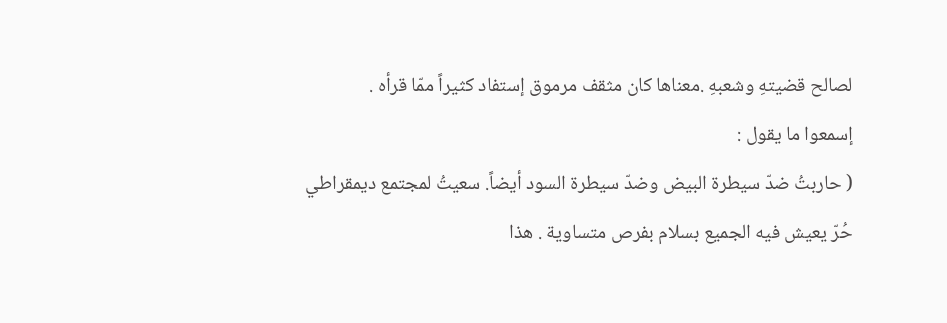لصالح قضيتهِ وشعبهِ .معناها كان مثقف مرموق إستفاد كثيراً ممّا قرأه .
إسمعوا ما يقول :
( حاربتُ ضدّ سيطرة البيض وضدّ سيطرة السود أيضاً. سعيتُ لمجتمع ديمقراطي حُرّ يعيش فيه الجميع بسلام بفرص متساوية . هذا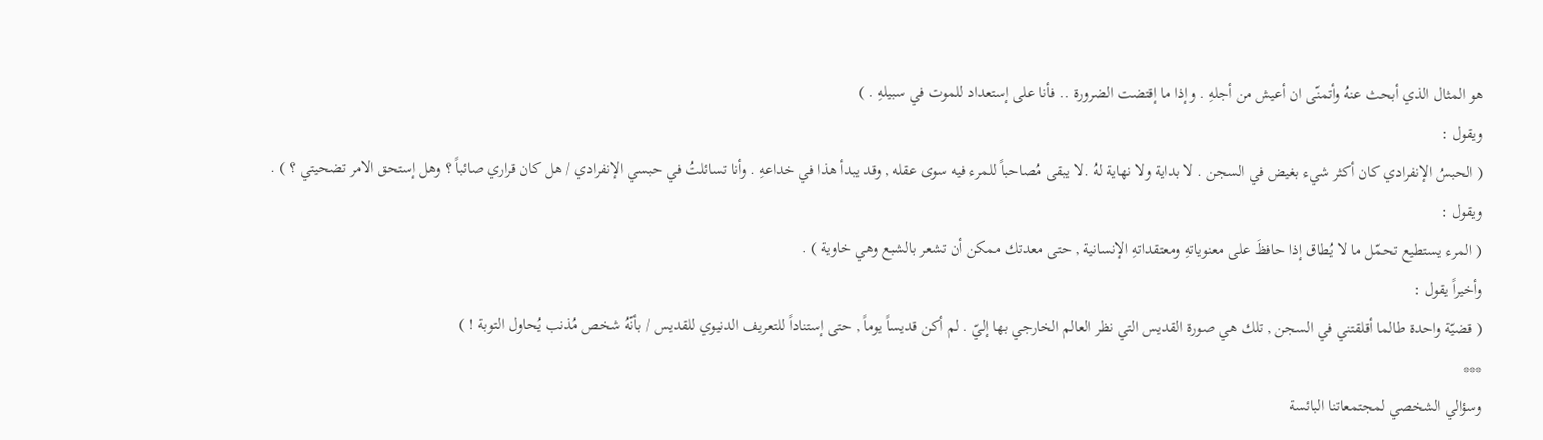هو المثال الذي أبحث عنهُ وأتمنّى ان أعيش من أجلهِ . وإذا ما إقتضت الضرورة .. فأنا على إستعداد للموت في سبيلهِ . )
ويقول :
( الحبسُ الإنفرادي كان أكثر شيء بغيض في السجن . لا بداية ولا نهاية لهُ .لا يبقى مُصاحباً للمرء فيه سوى عقله , وقد يبدأ هذا في خداعهِ . وأنا تسائلتُ في حبسي الإنفرادي / هل كان قراري صائباً ؟ وهل إستحق الامر تضحيتي ؟ ) .
ويقول :
( المرء يستطيع تحمّل ما لا يُطاق إذا حافظَ على معنوياتهِ ومعتقداتهِ الإنسانية , حتى معدتك ممكن أن تشعر بالشبع وهي خاوية ) .
وأخيراً يقول :
( قضيّة واحدة طالما أقلقتني في السجن , تلك هي صورة القديس التي نظر العالم الخارجي بها إليّ . لم أكن قديساً يوماً , حتى إستناداً للتعريف الدنيوي للقديس / بأنّهُ شخص مُذنب يُحاول التوبة ! )
***
وسؤالي الشخصي لمجتمعاتنا البائسة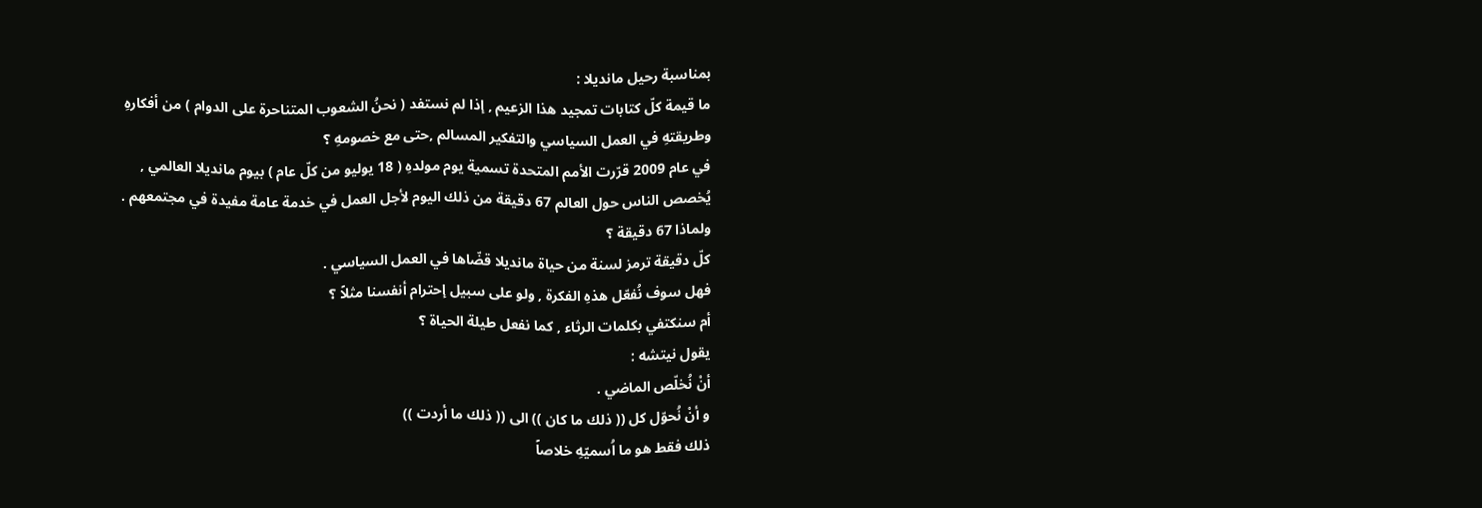بمناسبة رحيل مانديلا :
ما قيمة كلّ كتابات تمجيد هذا الزعيم , إذا لم نستفد ( نحنُ الشعوب المتناحرة على الدوام ) من أفكارهِ وطريقتهِ في العمل السياسي والتفكير المسالم ,حتى مع خصومهِ ؟
في عام 2009 قرّرت الأمم المتحدة تسمية يوم مولدهِ ( 18 يوليو من كلّ عام ) بيوم مانديلا العالمي , يُخصص الناس حول العالم 67 دقيقة من ذلك اليوم لأجل العمل في خدمة عامة مفيدة في مجتمعهم .
ولماذا 67 دقيقة ؟
كلّ دقيقة ترمز لسنة من حياة مانديلا قضّاها في العمل السياسي .
فهل سوف نُفعّل هذهِ الفكرة , ولو على سبيل إحترام أنفسنا مثلاً ؟
أم سنكتفي بكلمات الرثاء , كما نفعل طيلة الحياة ؟
يقول نيتشه :
أنْ نُخلّص الماضي .
و أنْ نُحوّل كل (( ذلك ما كان )) الى (( ذلك ما أردت ))
ذلك فقط هو ما اُسميّهِ خلاصاً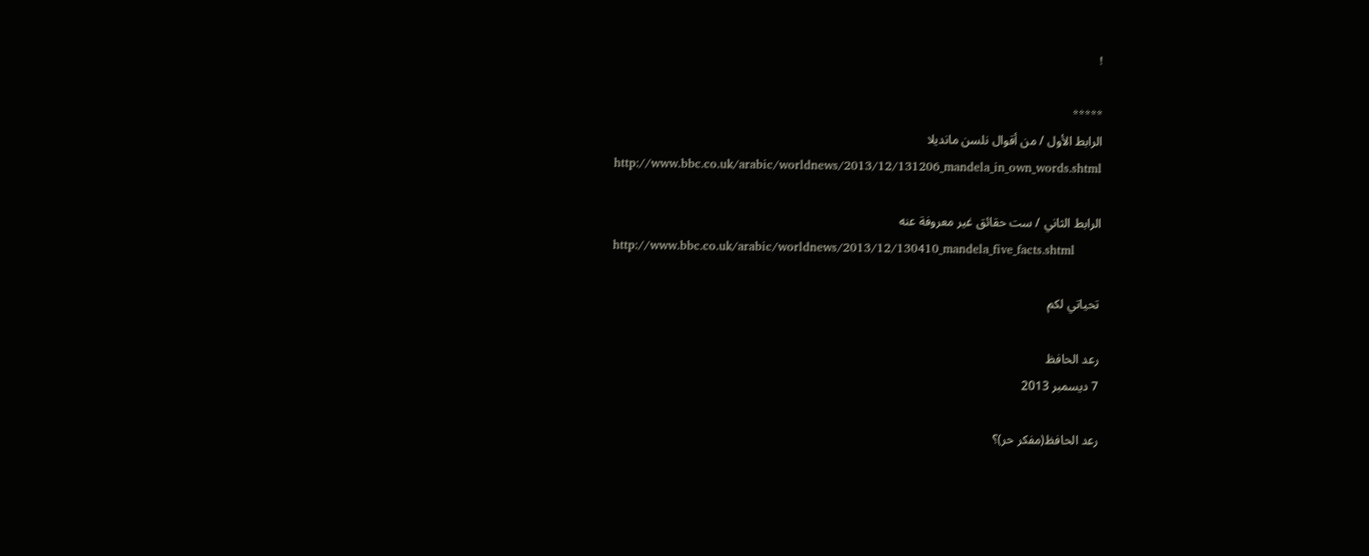!

*****
الرابط الأول / من أقوال نلسن مانديلا
http://www.bbc.co.uk/arabic/worldnews/2013/12/131206_mandela_in_own_words.shtml

الرابط الثاني / ست حقائق غير معروفة عنه
http://www.bbc.co.uk/arabic/worldnews/2013/12/130410_mandela_five_facts.shtml

تحياتي لكم

رعد الحافظ
7 ديسمبر 2013

رعد الحافظ(مفكر حر)؟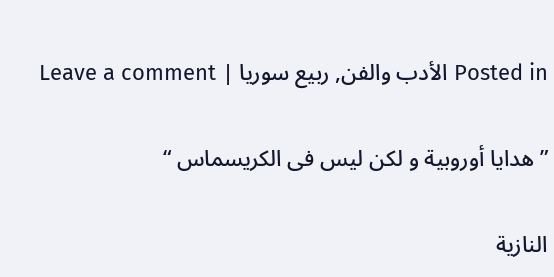Posted in الأدب والفن, ربيع سوريا | Leave a comment

” هدايا أوروبية و لكن ليس فى الكريسماس “

النازية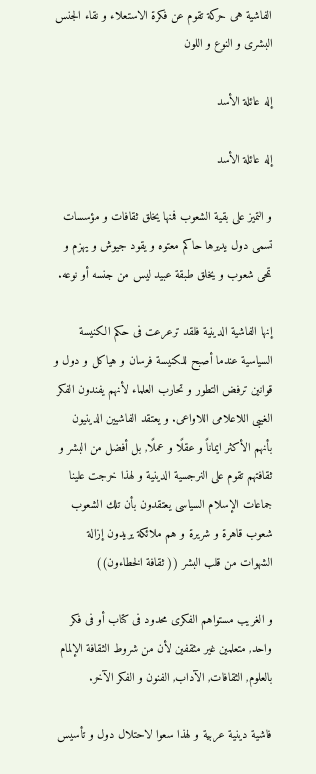الفاشية هى حركة تقوم عن فكرة الاستعلاء و نقاء الجنس البشرى و النوع و اللون

إله عائلة الأسد

إله عائلة الأسد

و التميز على بقية الشعوب فمنها يخلق ثقافات و مؤسسات تسمى دول يديرها حاكم معتوه و يقود جيوش و يهزم و تمحى شعوب و يخلق طبقة عبيد ليس من جنسه أو نوعه.

إنها الفاشية الدينية فلقد ترعرعت فى حكم الكنيسة السياسية عندما أصبح للكنيسة فرسان و هياكل و دول و قوانين ترفض التطور و تحارب العلماء لأنهم يفندون الفكر الغيبى اللاعلامى اللاواعى. و يعتقد الفاشيين الدينيون بأنهم الأكثر ايماناً و عقلًا و عملًا, بل أفضل من البشر و ثقافتهم تقوم على النرجسية الدينية و لهذا خرجت علينا جماعات الإسلام السياسى يعتقدون بأن تلك الشعوب شعوب قاهرة و شريرة و هم ملائكة يريدون إزالة الشهوات من قلب البشر (( ثقافة الخطاءون))

و الغريب مستواهم الفكرى محدود فى كتاب أو فى فكر واحد, متعلمين غير مثقفين لأن من شروط الثقافة الإلمام بالعلوم, الثقافات, الآداب, الفنون و الفكر الآخر.

فاشية دينية عربية و لهذا سعوا لاحتلال دول و تأسيس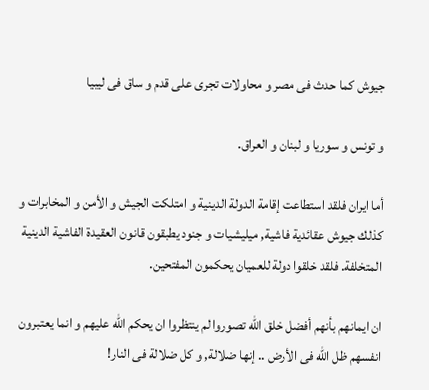جيوش كما حدث فى مصر و محاولات تجرى على قدم و ساق فى ليبيا

و تونس و سوريا و لبنان و العراق.

أما ايران فلقد استطاعت إقامة الدولة الدينية و امتلكت الجيش و الأمن و المخابرات و كذلك جيوش عقائدية فاشية, ميليشيات و جنود يطبقون قانون العقيدة الفاشية الدينية المتخلفة. فلقد خلقوا دولة للعميان يحكمون المفتحين.

ان ايمانهم بأنهم أفضل خلق الله تصوروا لم ينتظروا ان يحكم الله عليهم و انما يعتبرون انفسهم ظل الله فى الأرض .. إنها ضلالة, و كل ضلالة فى النار!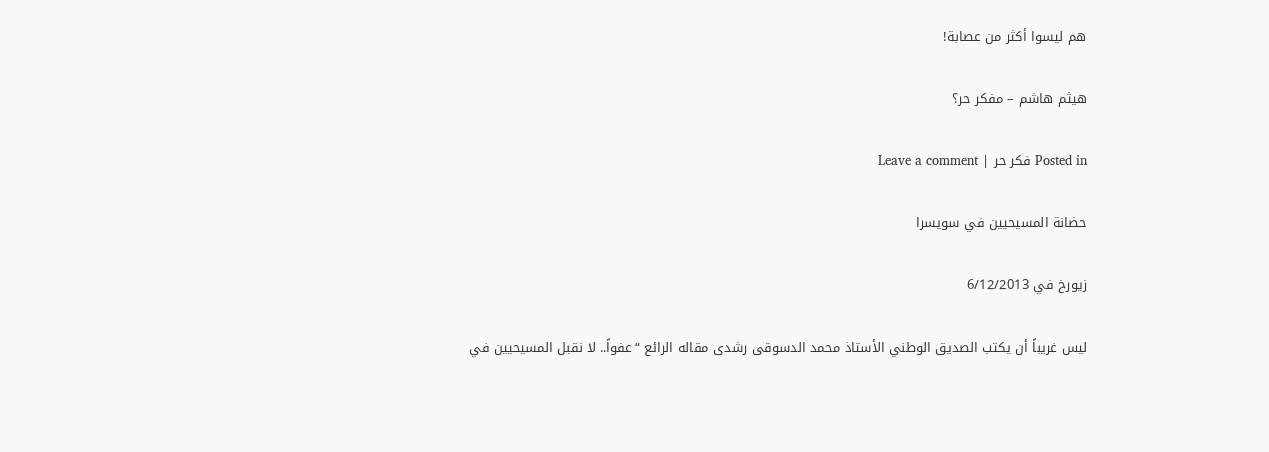هم ليسوا أكثر من عصابة!

هيثم هاشم – مفكر حر؟

Posted in فكر حر | Leave a comment

حضانة المسيحيين في سويسرا

زيورخ في 6/12/2013

ليس غريباً أن يكتب الصديق الوطني الأستاذ محمد الدسوقى رشدى مقاله الرائع “عفواً.. لا نقبل المسيحيين في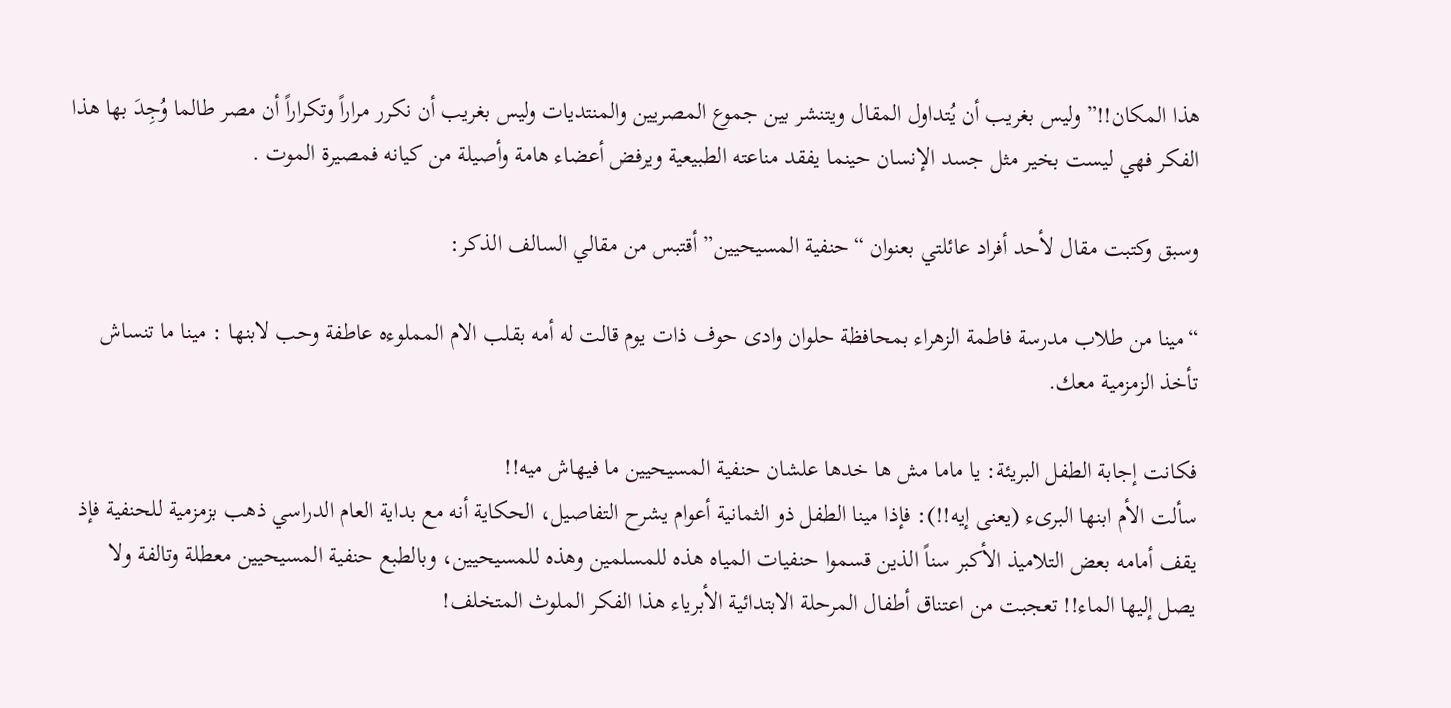هذا المكان!!” وليس بغريب أن يُتداول المقال ويتنشر بين جموع المصريين والمنتديات وليس بغريب أن نكرر مراراً وتكراراً أن مصر طالما وُجِدَ بها هذا الفكر فهي ليست بخير مثل جسد الإنسان حينما يفقد مناعته الطبيعية ويرفض أعضاء هامة وأصيلة من كيانه فمصيرة الموت .

وسبق وكتبت مقال لأحد أفراد عائلتي بعنوان “حنفية المسيحيين” أقتبس من مقالي السالف الذكر:

“مينا من طلاب مدرسة فاطمة الزهراء بمحافظة حلوان وادى حوف ذات يوم قالت له أمه بقلب الام المملوءه عاطفة وحب لابنها : مينا ما تنساش تأخذ الزمزمية معك.

فكانت إجابة الطفل البريئة: يا ماما مش ها خدها علشان حنفية المسيحيين ما فيهاش ميه!!
سألت الأم ابنها البرىء (يعنى إيه!!): فإذا مينا الطفل ذو الثمانية أعوام يشرح التفاصيل، الحكاية أنه مع بداية العام الدراسي ذهب بزمزمية للحنفية فإذ يقف أمامه بعض التلاميذ الأكبر سناً الذين قسموا حنفيات المياه هذه للمسلمين وهذه للمسيحيين، وبالطبع حنفية المسيحيين معطلة وتالفة ولا يصل إليها الماء!! تعجبت من اعتناق أطفال المرحلة الابتدائية الأبرياء هذا الفكر الملوث المتخلف!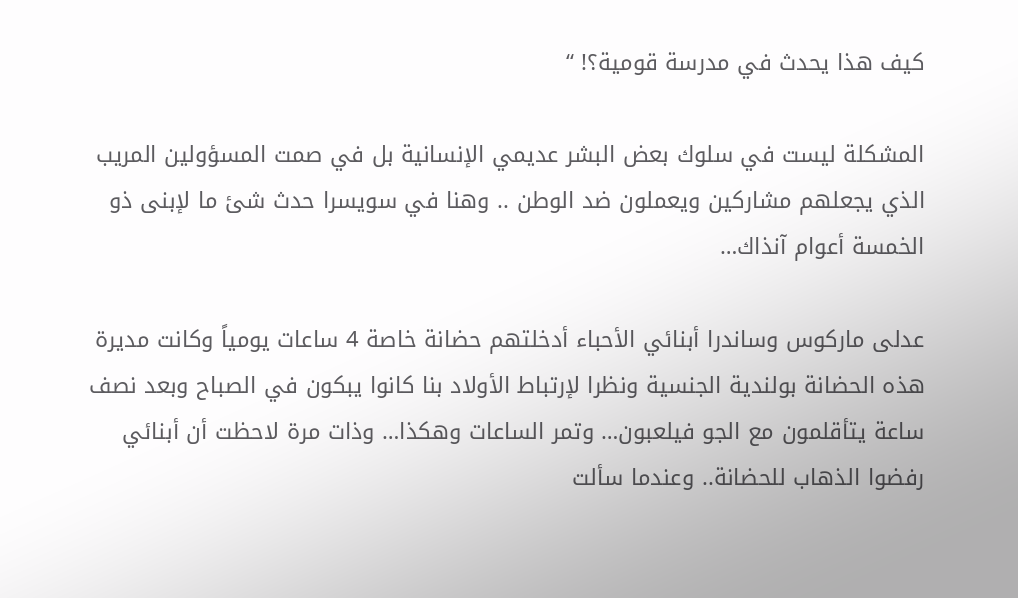كيف هذا يحدث في مدرسة قومية؟! “

المشكلة ليست في سلوك بعض البشر عديمي الإنسانية بل في صمت المسؤولين المريب الذي يجعلهم مشاركين ويعملون ضد الوطن .. وهنا في سويسرا حدث شئ ما لإبنى ذو الخمسة أعوام آنذاك…

عدلى ماركوس وساندرا أبنائي الأحباء أدخلتهم حضانة خاصة 4 ساعات يومياً وكانت مديرة هذه الحضانة بولندية الجنسية ونظرا لإرتباط الأولاد بنا كانوا يبكون في الصباح وبعد نصف ساعة يتأقلمون مع الجو فيلعبون… وتمر الساعات وهكذا… وذات مرة لاحظت أن أبنائي رفضوا الذهاب للحضانة.. وعندما سألت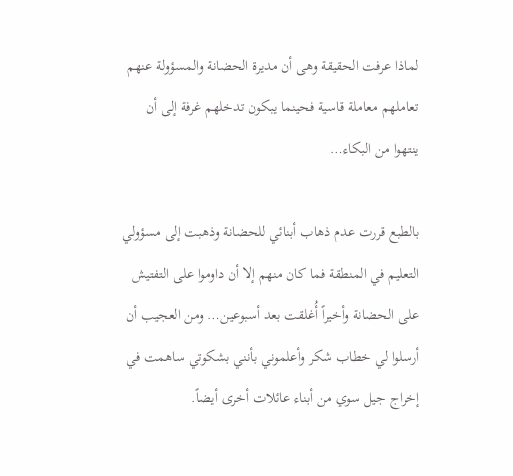لماذا عرفت الحقيقة وهى أن مديرة الحضانة والمسؤولة عنهم تعاملهم معاملة قاسية فحينما يبكون تدخلهم غرفة إلى أن ينتهوا من البكاء…

بالطبع قررت عدم ذهاب أبنائي للحضانة وذهبت إلى مسؤولي التعليم في المنطقة فما كان منهم إلا أن داوموا على التفتيش على الحضانة وأخيراً أُغلقت بعد أسبوعين… ومن العجيب أن أرسلوا لي خطاب شكر وأعلموني بأنني بشكوتي ساهمت في إخراج جيل سوي من أبناء عائلات أخرى أيضاً.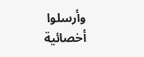وأرسلوا أخصائية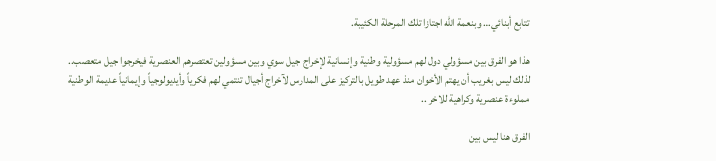تتابع أبنائي… وبنعمة الله اجتازا تلك المرحلة الكئيبة.

هذا هو الفرق بين مسؤولي دول لهم مسؤولية وطنية وإنسانية لإخراج جيل سوي وبين مسؤولين تعتصرهم العنصرية فيخرجوا جيل متعصب.. لذلك ليس بغريب أن يهتم الأخوان منذ عهد طويل بالتركيز على المدارس لآخراج أجيال تنتمي لهم فكرياً وأيديولوجياً وإيمانياً عديمة الوطنية مملوءة عنصرية وكراهية للاخر ..

الفرق هنا ليس بين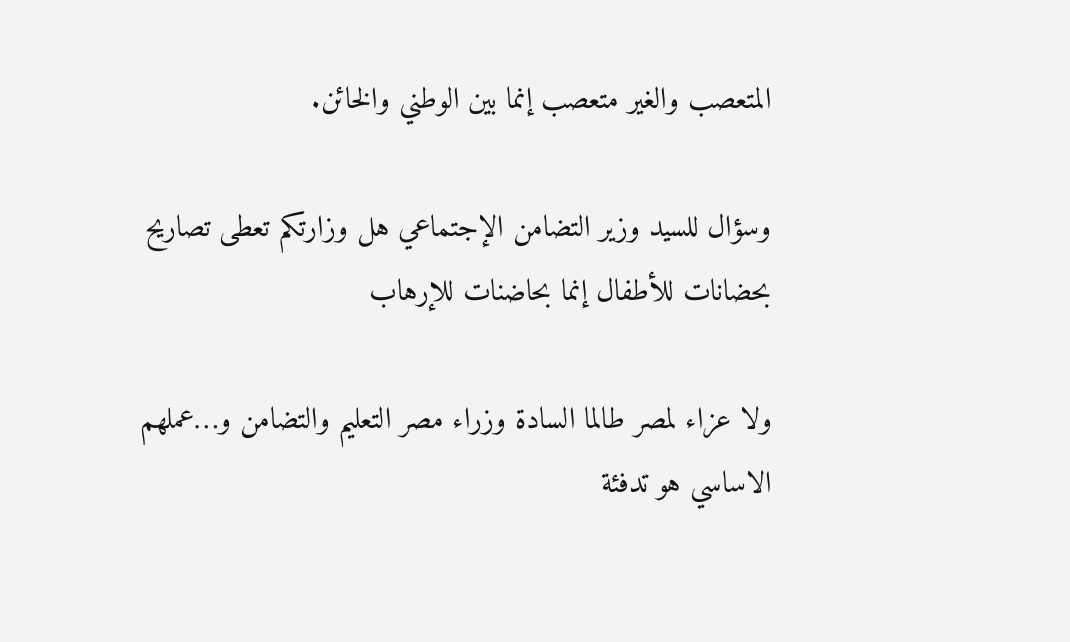المتعصب والغير متعصب إنما بين الوطني والخائن.

وسؤال للسيد وزير التضامن الإجتماعي هل وزارتكم تعطى تصاريح بحضانات للأطفال إنما بحاضنات للإرهاب

ولا عزاء لمصر طالما السادة وزراء مصر التعليم والتضامن و…عملهم الاساسي هو تدفئة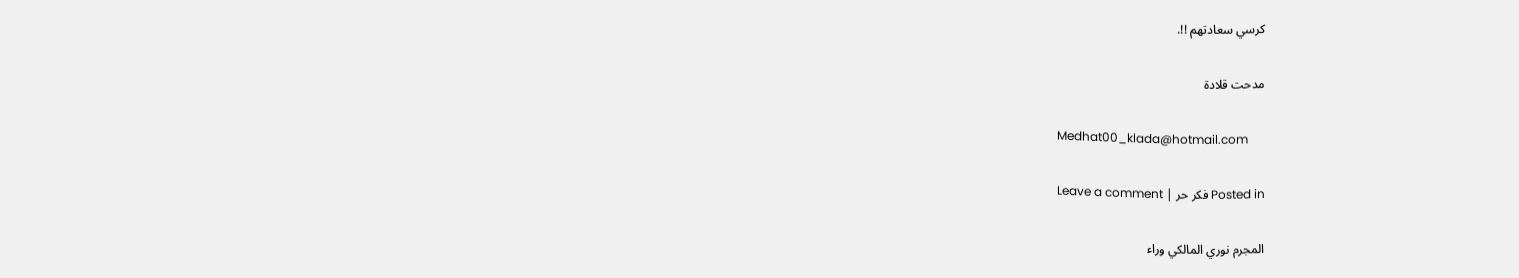كرسي سعادتهم !!.

مدحت قلادة

Medhat00_klada@hotmail.com

Posted in فكر حر | Leave a comment

المجرم نوري المالكي وراء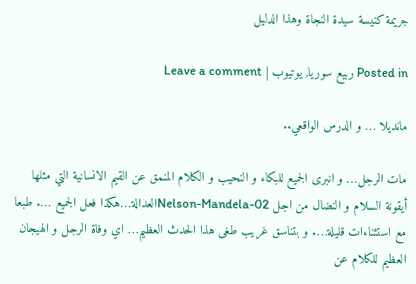جريمة كنيسة سيدة النجاة وهذا الدليل

Posted in ربيع سوريا, يوتيوب | Leave a comment

مانديلا … و الدرس الواقعي..

مات الرجل… و انبرى الجميع للبكاء و النحيب و الكلام المنمق عن القيم الانسانية التي مثلها أيقونة السلام و النضال من اجل Nelson-Mandela-02العدالة…هكذا فعل الجميع …. طبعا مع استثناءات قليلة…. و بتناسق غريب طغى هذا الحدث العظيم… اي وفاة الرجل و الهيجان العظيم للكلام عن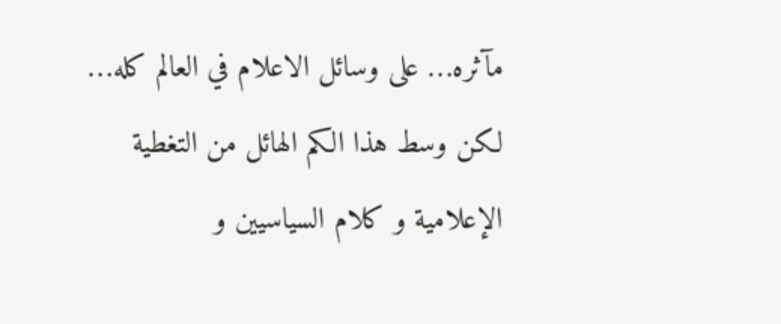مآثره… على وسائل الاعلام في العالم كله… لكن وسط هذا الكم الهائل من التغطية الإعلامية و كلام السياسيين و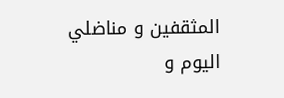المثقفين و مناضلي اليوم و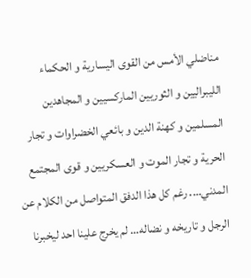مناضلي الأمس من القوى اليسارية و الحكماء الليبراليين و الثوريين الماركسيين و المجاهدين المسلمين و كهنة الدين و بائعي الخضراوات و تجار الحرية و تجار الموت و العسكريين و قوى المجتمع المدني…. رغم كل هذا الدفق المتواصل من الكلام عن الرجل و تاريخه و نضاله… لم يخرج علينا احد ليخبرنا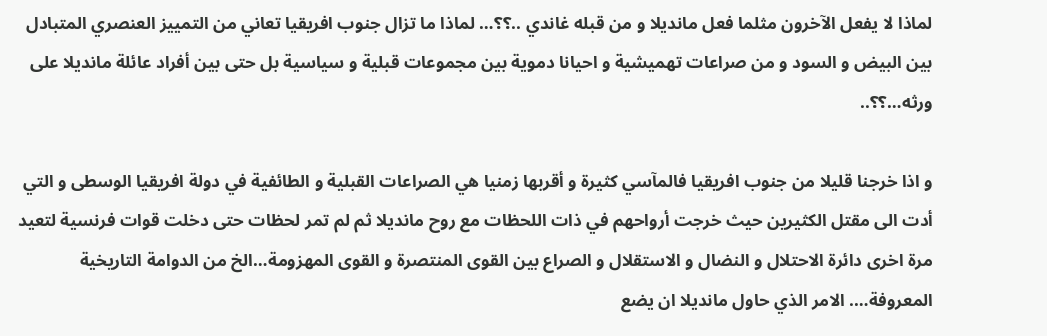لماذا لا يفعل الآخرون مثلما فعل مانديلا و من قبله غاندي ..؟؟… لماذا ما تزال جنوب افريقيا تعاني من التمييز العنصري المتبادل بين البيض و السود و من صراعات تهميشية و احيانا دموية بين مجموعات قبلية و سياسية بل حتى بين أفراد عائلة مانديلا على ورثه…؟؟..

و اذا خرجنا قليلا من جنوب افريقيا فالمآسي كثيرة و أقربها زمنيا هي الصراعات القبلية و الطائفية في دولة افريقيا الوسطى و التي أدت الى مقتل الكثيرين حيث خرجت أرواحهم في ذات اللحظات مع روح مانديلا ثم لم تمر لحظات حتى دخلت قوات فرنسية لتعيد مرة اخرى دائرة الاحتلال و النضال و الاستقلال و الصراع بين القوى المنتصرة و القوى المهزومة…الخ من الدوامة التاريخية المعروفة…. الامر الذي حاول مانديلا ان يضع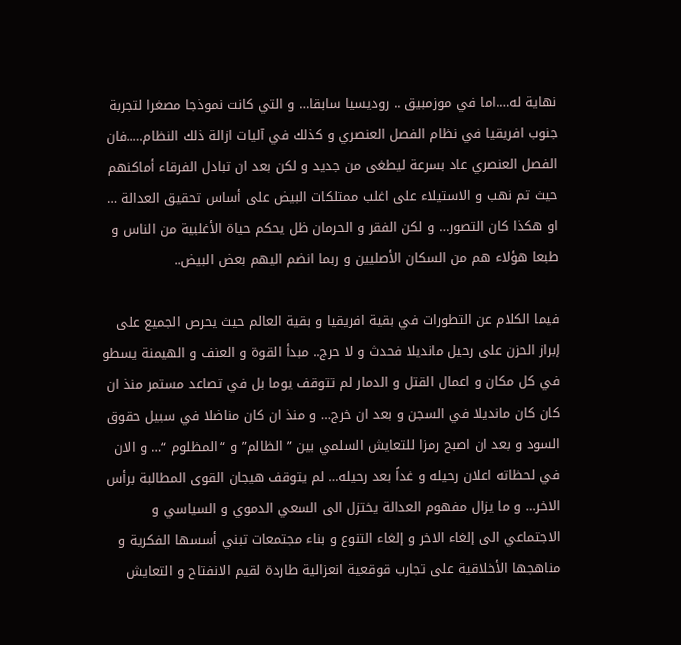نهاية له….اما في موزمبيق .. روديسيا سابقا… و التي كانت نموذجا مصغرا لتجربة جنوب افريقيا في نظام الفصل العنصري و كذلك في آليات ازالة ذلك النظام…..فان الفصل العنصري عاد بسرعة ليطغى من جديد و لكن بعد ان تبادل الفرقاء أماكنهم حيث تم نهب و الاستيلاء على اغلب ممتلكات البيض على أساس تحقيق العدالة … او هكذا كان التصور… و لكن الفقر و الحرمان ظل يحكم حياة الأغلبية من الناس و طبعا هؤلاء هم من السكان الأصليين و ربما انضم اليهم بعض البيض..

فيما الكلام عن التطورات في بقية افريقيا و بقية العالم حيث يحرص الجميع على إبراز الحزن على رحيل مانديلا فحدث و لا حرج.. مبدأ القوة و العنف و الهيمنة يسطو في كل مكان و اعمال القتل و الدمار لم تتوقف يوما بل في تصاعد مستمر منذ ان كان كان مانديلا في السجن و بعد ان خرج… و منذ ان كان مناضلا في سبيل حقوق السود و بعد ان اصبح رمزا للتعايش السلمي بين ” الظالم” و “المظلوم “… و الان في لحظاته اعلان رحيله و غداً بعد رحيله… لم يتوقف هيجان القوى المطالبة برأس الاخر… و ما يزال مفهوم العدالة يختزل الى السعي الدموي و السياسي و الاجتماعي الى إلغاء الاخر و إلغاء التنوع و بناء مجتمعات تبني أسسها الفكرية و مناهجها الأخلاقية على تجارب قوقعية انعزالية طاردة لقيم الانفتاح و التعايش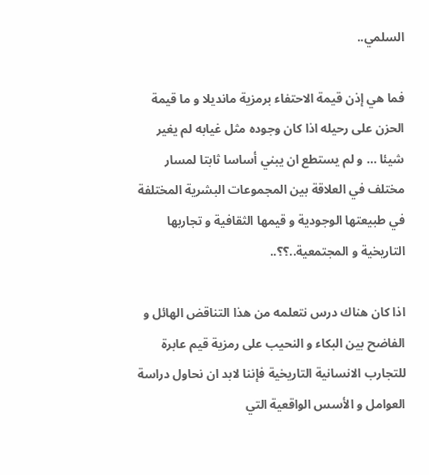السلمي..

فما هي إذن قيمة الاحتفاء برمزية مانديلا و ما قيمة الحزن على رحيله اذا كان وجوده مثل غيابه لم يغير شيئا … و لم يستطع ان يبني أساسا ثابتا لمسار مختلف في العلاقة بين المجموعات البشرية المختلفة في طبيعتها الوجودية و قيمها الثقافية و تجاربها التاريخية و المجتمعية..؟؟..

اذا كان هناك درس نتعلمه من هذا التناقض الهائل و الفاضح بين البكاء و النحيب على رمزية قيم عابرة للتجارب الانسانية التاريخية فإننا لابد ان نحاول دراسة العوامل و الأسس الواقعية التي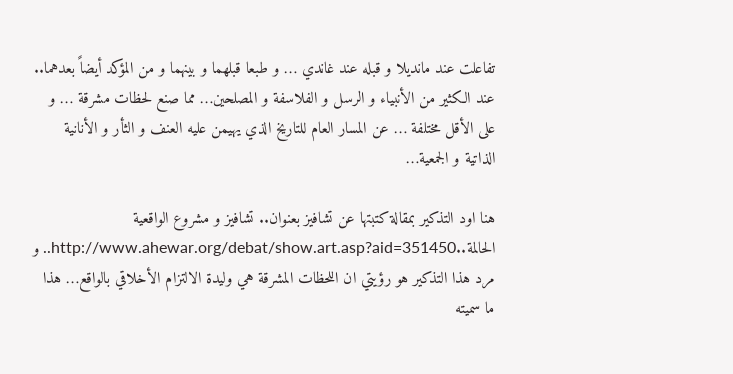تفاعلت عند مانديلا و قبله عند غاندي … و طبعا قبلهما و بينهما و من المؤكد أيضاً بعدهما.. عند الكثير من الأنبياء و الرسل و الفلاسفة و المصلحين… مما صنع لحظات مشرقة … و على الأقل مختلفة … عن المسار العام للتاريخ الذي يهيمن عليه العنف و الثأر و الأنانية الذاتية و الجمعية…

هنا اود التذكير بمقالة كتبتها عن تشافيز بعنوان.. تشافيز و مشروع الواقعية الحالمة..http://www.ahewar.org/debat/show.art.asp?aid=351450.. و مرد هذا التذكير هو رؤيتي ان اللحظات المشرقة هي وليدة الالتزام الأخلاقي بالواقع… هذا ما سميته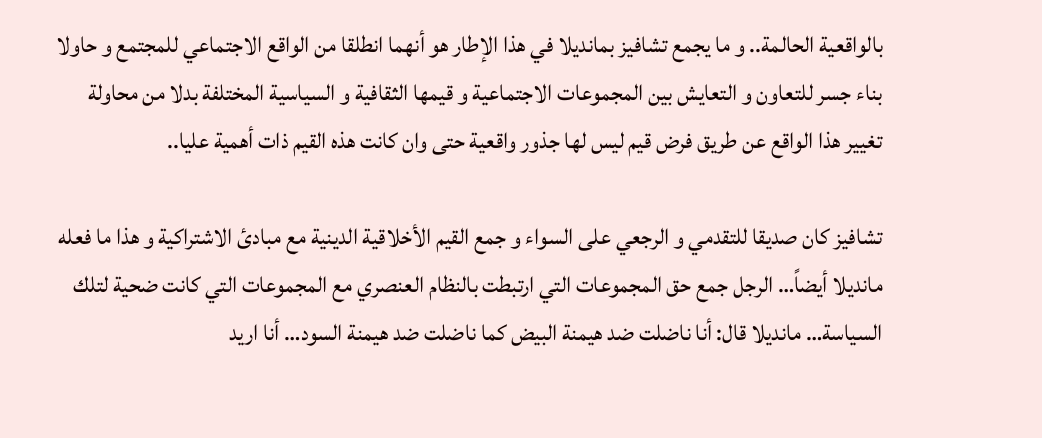بالواقعية الحالمة.. و ما يجمع تشافيز بمانديلا في هذا الإطار هو أنهما انطلقا من الواقع الاجتماعي للمجتمع و حاولا بناء جسر للتعاون و التعايش بين المجموعات الاجتماعية و قيمها الثقافية و السياسية المختلفة بدلا من محاولة تغيير هذا الواقع عن طريق فرض قيم ليس لها جذور واقعية حتى وان كانت هذه القيم ذات أهمية عليا..

تشافيز كان صديقا للتقدمي و الرجعي على السواء و جمع القيم الأخلاقية الدينية مع مبادئ الاشتراكية و هذا ما فعله مانديلا أيضاً… الرجل جمع حق المجموعات التي ارتبطت بالنظام العنصري مع المجموعات التي كانت ضحية لتلك السياسة… مانديلا قال: أنا ناضلت ضد هيمنة البيض كما ناضلت ضد هيمنة السود… أنا اريد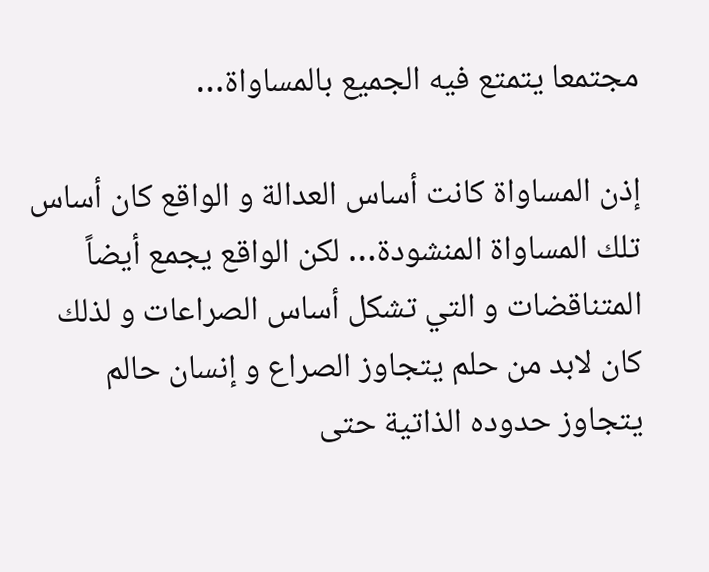مجتمعا يتمتع فيه الجميع بالمساواة…

إذن المساواة كانت أساس العدالة و الواقع كان أساس تلك المساواة المنشودة… لكن الواقع يجمع أيضاً المتناقضات و التي تشكل أساس الصراعات و لذلك كان لابد من حلم يتجاوز الصراع و إنسان حالم يتجاوز حدوده الذاتية حتى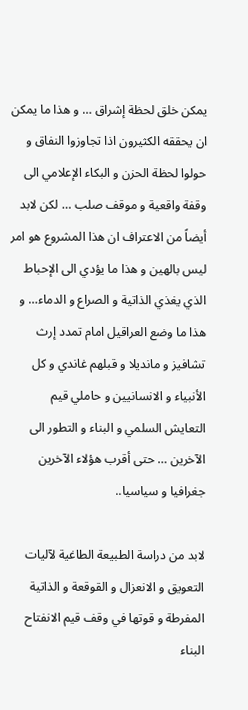يمكن خلق لحظة إشراق … و هذا ما يمكن ان يحققه الكثيرون اذا تجاوزوا النفاق و حولوا لحظة الحزن و البكاء الإعلامي الى وقفة واقعية و موقف صلب … لكن لابد أيضاً من الاعتراف ان هذا المشروع هو امر ليس بالهين و هذا ما يؤدي الى الإحباط الذي يغذي الذاتية و الصراع و الدماء… و هذا ما وضع العراقيل امام تمدد إرث تشافيز و مانديلا و قبلهم غاندي و كل الأنبياء و الانسانيين و حاملي قيم التعايش السلمي و البناء و التطور الى الآخرين … حتى أقرب هؤلاء الآخرين جغرافيا و سياسيا..

لابد من دراسة الطبيعة الطاغية لآليات التعويق و الانعزال و القوقعة و الذاتية المفرطة و قوتها في وقف قيم الانفتاح البناء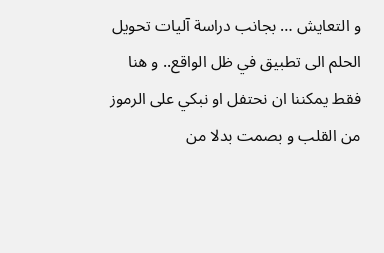و التعايش … بجانب دراسة آليات تحويل الحلم الى تطبيق في ظل الواقع.. و هنا فقط يمكننا ان نحتفل او نبكي على الرموز من القلب و بصمت بدلا من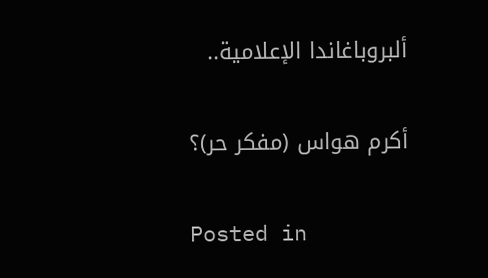ألبروباغاندا الإعلامية..

أكرم هواس (مفكر حر)؟

Posted in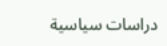دراسات سياسية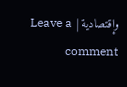وإقتصادية | Leave a comment